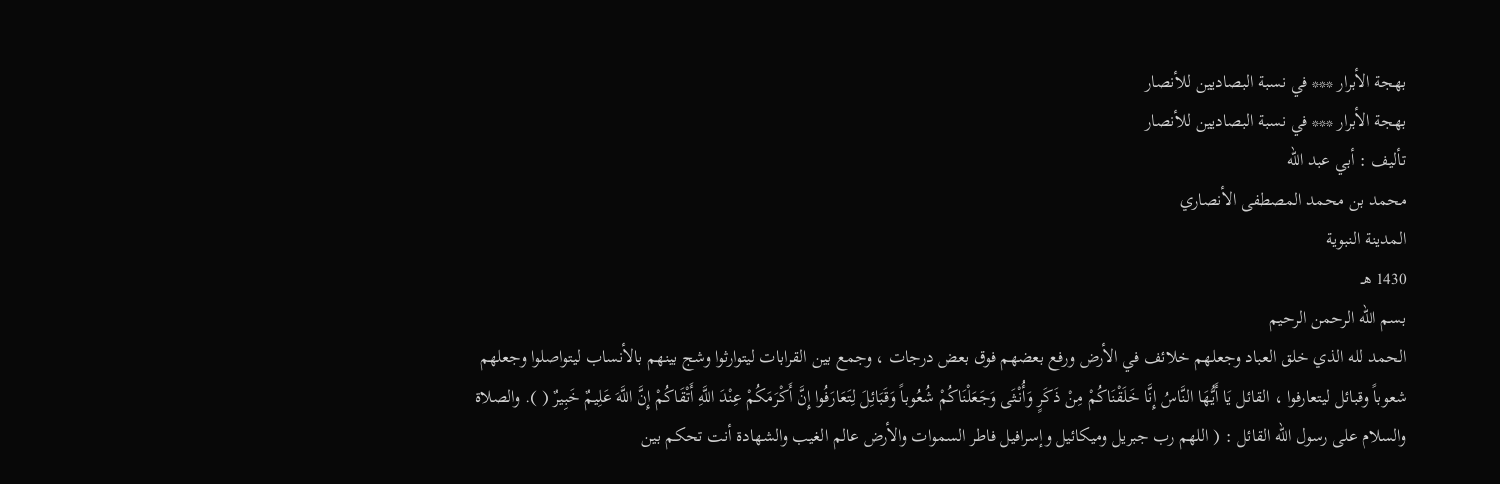بهجة الأبرار *** في نسبة البصاديين للأنصار
بهجة الأبرار *** في نسبة البصاديين للأنصار
تأليف : أبي عبد الله
محمد بن محمد المصطفى الأنصاري
المدينة النبوية
1430 هـ
بسم الله الرحمن الرحيم
الحمد لله الذي خلق العباد وجعلهم خلائف في الأرض ورفع بعضهم فوق بعض درجات ، وجمع بين القرابات ليتوارثوا وشج بينهم بالأنساب ليتواصلوا وجعلهم شعوباً وقبائل ليتعارفوا ، القائل يَا أَيُّهَا النَّاسُ إِنَّا خَلَقْنَاكُمْ مِنْ ذَكَرٍ وَأُنْثَى وَجَعَلْنَاكُمْ شُعُوباً وَقَبَائِلَ لِتَعَارَفُوا إِنَّ أَكْرَمَكُمْ عِنْدَ اللَّهِ أَتْقَاكُمْ إِنَّ اللَّهَ عَلِيمٌ خَبِيرٌ ( ). والصلاة والسلام على رسول الله القائل : ( اللهم رب جبريل وميكائيل وإسرافيل فاطر السموات والأرض عالم الغيب والشهادة أنت تحكم بين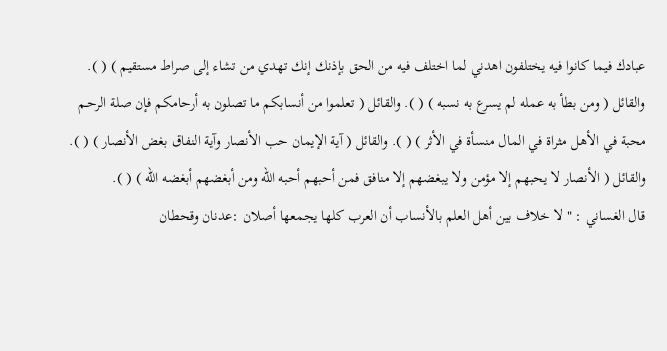عبادك فيما كانوا فيه يختلفون اهدني لما اختلف فيه من الحق بإذنك إنك تهدي من تشاء إلى صراط مستقيم ) ( ).
والقائل ( ومن بطأ به عمله لم يسرع به نسبه ) ( ). والقائل ( تعلموا من أنسابكم ما تصلون به أرحامكم فإن صلة الرحـم محبة في الأهـل مثراة في المال منسأة في الأثر ) ( ). والقائل ( آية الإيمان حب الأنصار وآية النفاق بغض الأنصار ) ( ).
والقائل ( الأنصار لا يحبهم إلا مؤمن ولا يبغضهم إلا منافق فمن أحبهم أحبه الله ومن أبغضهم أبغضه الله ) ( ).
قال الغساني : " لا خلاف بين أهل العلم بالأنساب أن العرب كلها يجمعها أصلان :عدنان وقحطان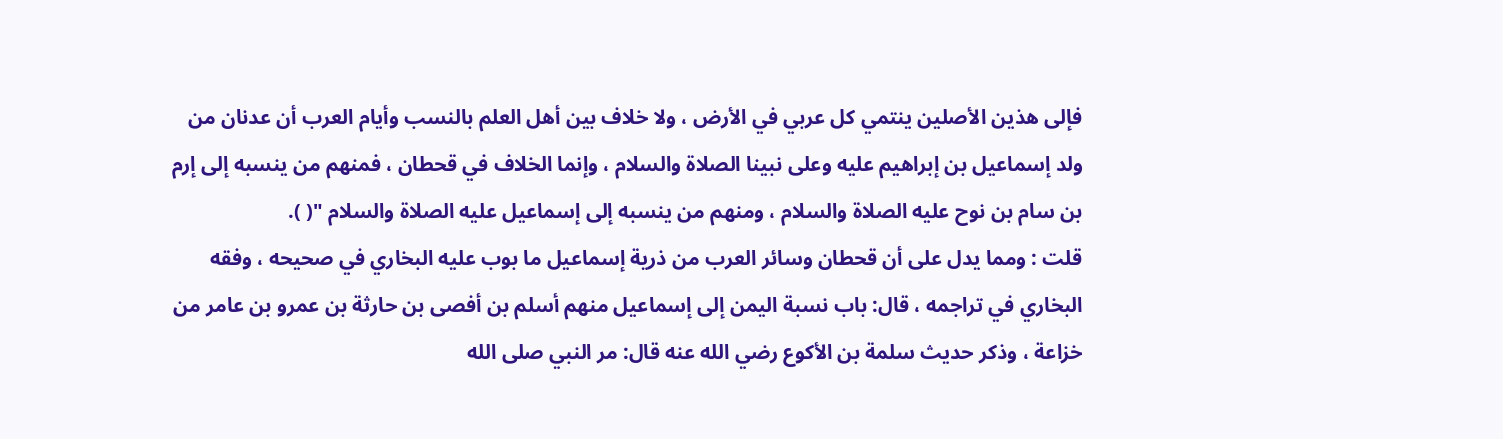فإلى هذين الأصلين ينتمي كل عربي في الأرض ، ولا خلاف بين أهل العلم بالنسب وأيام العرب أن عدنان من ولد إسماعيل بن إبراهيم عليه وعلى نبينا الصلاة والسلام ، وإنما الخلاف في قحطان ، فمنهم من ينسبه إلى إرم بن سام بن نوح عليه الصلاة والسلام ، ومنهم من ينسبه إلى إسماعيل عليه الصلاة والسلام "( ).
قلت : ومما يدل على أن قحطان وسائر العرب من ذرية إسماعيل ما بوب عليه البخاري في صحيحه ، وفقه البخاري في تراجمه ، قال: باب نسبة اليمن إلى إسماعيل منهم أسلم بن أفصى بن حارثة بن عمرو بن عامر من خزاعة ، وذكر حديث سلمة بن الأكوع رضي الله عنه قال: مر النبي صلى الله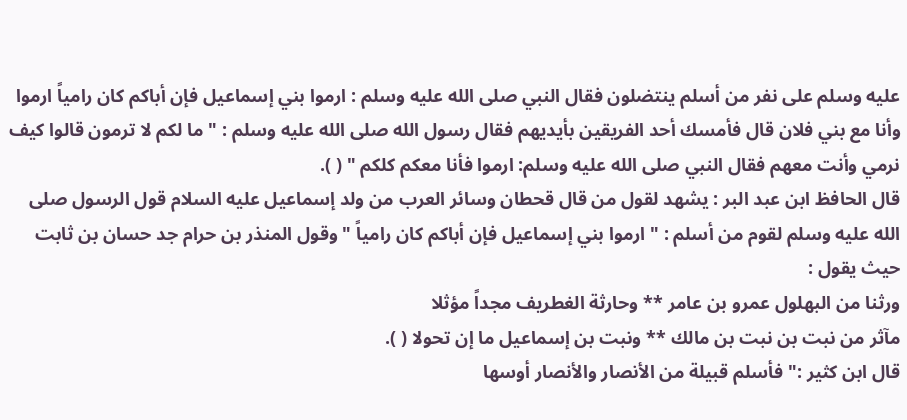عليه وسلم على نفر من أسلم ينتضلون فقال النبي صلى الله عليه وسلم : ارموا بني إسماعيل فإن أباكم كان رامياً ارموا وأنا مع بني فلان قال فأمسك أحد الفريقين بأيديهم فقال رسول الله صلى الله عليه وسلم : " ما لكم لا ترمون قالوا كيف نرمي وأنت معهم فقال النبي صلى الله عليه وسلم: ارموا فأنا معكم كلكم " ( ).
قال الحافظ ابن عبد البر : يشهد لقول من قال قحطان وسائر العرب من ولد إسماعيل عليه السلام قول الرسول صلى الله عليه وسلم لقوم من أسلم : " ارموا بني إسماعيل فإن أباكم كان رامياً " وقول المنذر بن حرام جد حسان بن ثابت حيث يقول :
ورثنا من البهلول عمرو بن عامر ** وحارثة الغطريف مجداً مؤثلا
مآثر من نبت بن نبت بن مالك ** ونبت بن إسماعيل ما إن تحولا ( ).
قال ابن كثير :" فأسلم قبيلة من الأنصار والأنصار أوسها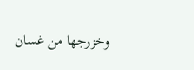وخزرجها من غسان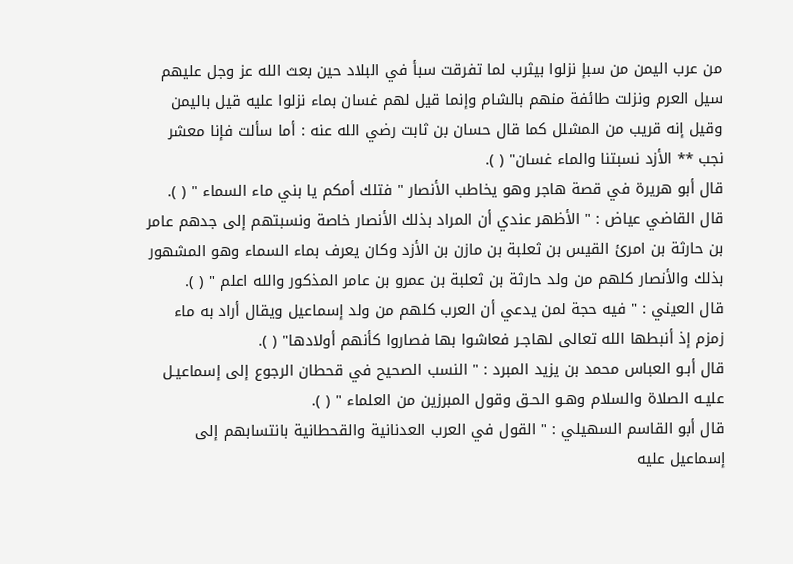من عرب اليمن من سبإ نزلوا بيثرب لما تفرقت سبأ في البلاد حين بعث الله عز وجل عليهم سيل العرم ونزلت طائفة منهم بالشام وإنما قيل لهم غسان بماء نزلوا عليه قيل باليمن وقيل إنه قريب من المشلل كما قال حسان بن ثابت رضي الله عنه : أما سألت فإنا معشر نجب ** الأزد نسبتنا والماء غسان" ( ).
قال أبو هريرة في قصة هاجر وهو يخاطب الأنصار " فتلك أمكم يا بني ماء السماء " ( ).
قال القاضي عياض : " الأظهر عندي أن المراد بذلك الأنصار خاصة ونسبتهم إلى جدهم عامر بن حارثة بن امرئ القيس بن ثعلبة بن مازن بن الأزد وكان يعرف بماء السماء وهو المشهور بذلك والأنصار كلهم من ولد حارثة بن ثعلبة بن عمرو بن عامر المذكور والله اعلم " ( ).
قال العيني : " فيه حجة لمن يدعي أن العرب كلهم من ولد إسماعيل ويقال أراد به ماء زمزم إذ أنبطها الله تعالى لهاجـر فعاشوا بها فصاروا كأنهم أولادها" ( ).
قال أبـو العباس محمد بن يزيد المبرد : " النسب الصحيح في قحطان الرجوع إلى إسماعيـل عليـه الصلاة والسلام وهـو الحـق وقول المبرزين من العلماء " ( ).
قال أبو القاسم السهيلي : " القول في العرب العدنانية والقحطانية بانتسابهم إلى إسماعيل عليه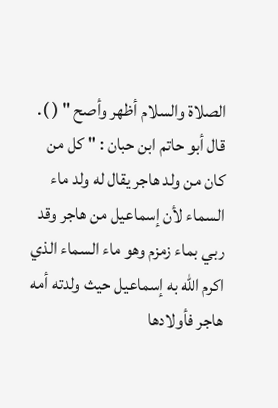الصلاة والسلام أظهر وأصح " ( ).
قال أبو حاتم ابن حبان : " كل من كان من ولد هاجر يقال له ولد ماء السماء لأن إسماعيل من هاجر وقد ربي بماء زمزم وهو ماء السماء الذي اكرم الله به إسماعيل حيث ولدته أمه هاجر فأولادها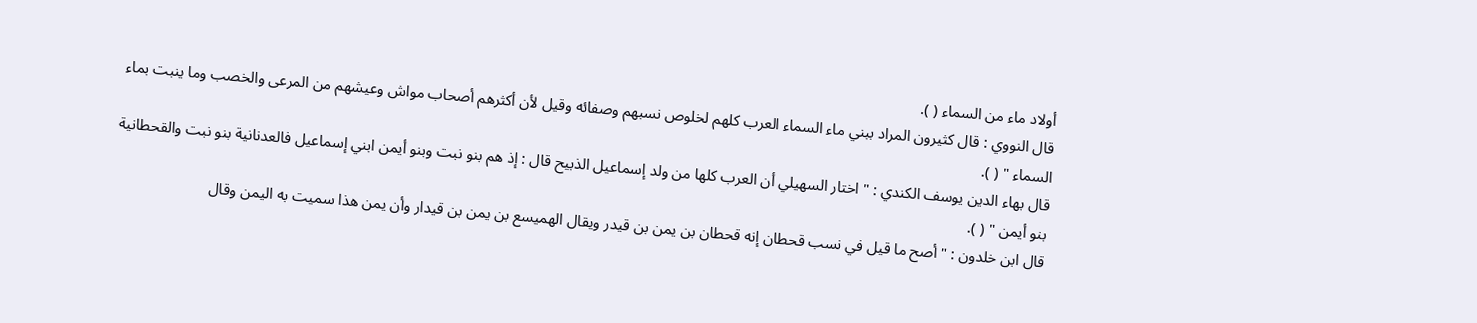أولاد ماء من السماء ( ).
قال النووي : قال كثيرون المراد ببني ماء السماء العرب كلهم لخلوص نسبهم وصفائه وقيل لأن أكثرهم أصحاب مواش وعيشهم من المرعى والخصب وما ينبت بماء السماء " ( ).
قال بهاء الدين يوسف الكندي : " اختار السهيلي أن العرب كلها من ولد إسماعيل الذبيح قال : إذ هم بنو نبت وبنو أيمن ابني إسماعيل فالعدنانية بنو نبت والقحطانية بنو أيمن " ( ).
قال ابن خلدون : " أصح ما قيل في نسب قحطان إنه قحطان بن يمن بن قيدر ويقال الهميسع بن يمن بن قيدار وأن يمن هذا سميت به اليمن وقال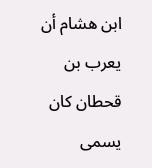ابن هشام أن يعرب بن قحطان كان يسمى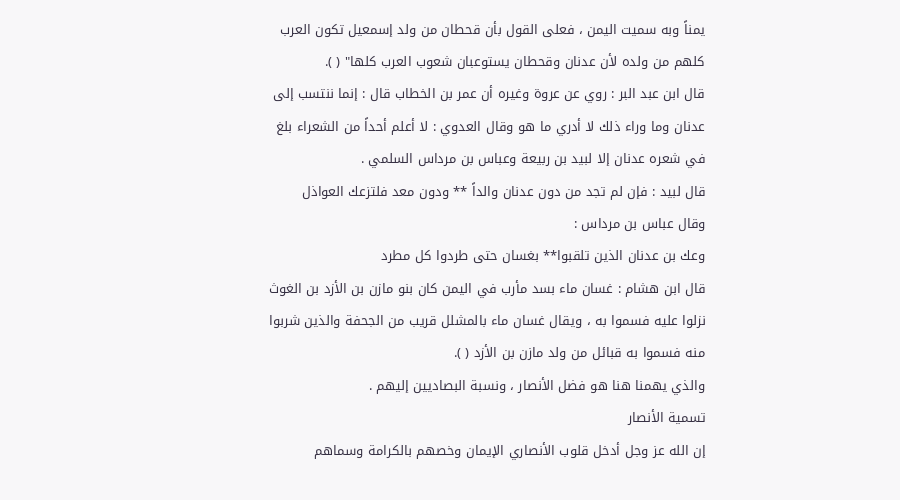يمناً وبه سميت اليمن ، فعلى القول بأن قحطان من ولد إسمعيل تكون العرب كلهم من ولده لأن عدنان وقحطان يستوعبان شعوب العرب كلها" ( ).
قال ابن عبد البر : روي عن عروة وغيره أن عمر بن الخطاب قال : إنما ننتسب إلى عدنان وما وراء ذلك لا أدري ما هو وقال العدوي : لا أعلم أحداً من الشعراء بلغ في شعره عدنان إلا لبيد بن ربيعة وعباس بن مرداس السلمي .
قال لبيد : فإن لم تجد من دون عدنان والداً ** ودون معد فلتزعك العواذل
وقال عباس بن مرداس :
وعك بن عدنان الذين تلقبوا** بغسان حتى طردوا كل مطرد
قال ابن هشام : غسان ماء بسد مأرب في اليمن كان بنو مازن بن الأزد بن الغوث نزلوا عليه فسموا به ، ويقال غسان ماء بالمشلل قريب من الجحفة والذين شربوا منه فسموا به قبائل من ولد مازن بن الأزد ( ).
والذي يهمنا هنا هو فضل الأنصار ، ونسبة البصاديين إليهم .
تسمية الأنصار
إن الله عز وجل أدخل قلوب الأنصاري الإيمان وخصهم بالكرامة وسماهم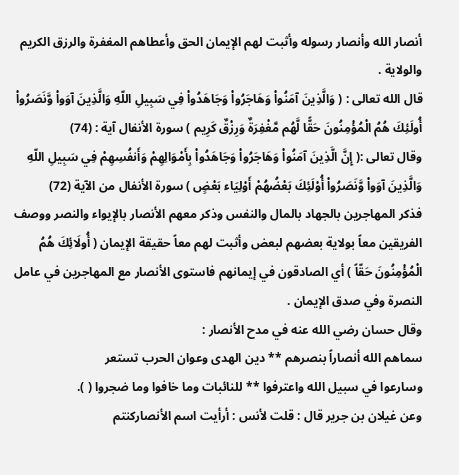أنصار الله وأنصار رسوله وأثبت لهم الإيمان الحق وأعطاهم المغفرة والرزق الكريم والولاية .
قال الله تعالى : ( وَالَّذِينَ آمَنُواْ وَهَاجَرُواْ وَجَاهَدُواْ فِي سَبِيلِ اللّهِ وَالَّذِينَ آوَواْ وَّنَصَرُواْ أُولَئِكَ هُمُ الْمُؤْمِنُونَ حَقًّا لَّهُم مَّغْفِرَةٌ وَرِزْقٌ كَرِيم ) سورة الأنفال آية : (74)
وقال تعالى :( إِنَّ الَّذِينَ آمَنُواْ وَهَاجَرُواْ وَجَاهَدُواْ بِأَمْوَالِهِمْ وَأَنفُسِهِمْ فِي سَبِيلِ اللّهِ وَالَّذِينَ آوَواْ وَّنَصَرُواْ أُوْلَئِكَ بَعْضُهُمْ أَوْلِيَاء بَعْضٍ ) سورة الأنفال من الآية (72)
فذكر المهاجرين بالجهاد بالمال والنفس وذكر معهم الأنصار بالإيواء والنصر ووصف الفريقين معاً بولاية بعضهم لبعض وأثبت لهم معاً حقيقة الإيمان ( أُولَائِكَ هُمُ الْمُؤْمِنُونَ حَقّاً ) أي الصادقون في إيمانهم فاستوى الأنصار مع المهاجرين في عامل النصرة وفي صدق الإيمان .
وقال حسان رضي الله عنه في مدح الأنصار :
سماهم الله أنصاراً بنصرهم ** دين الهدى وعوان الحرب تستعر
وسارعوا في سبيل الله واعترفوا ** للنائبات وما خافوا وما ضجروا ( ).
وعن غيلان بن جرير قال : قلت لأنس : أرأيت اسم الأنصاركنتم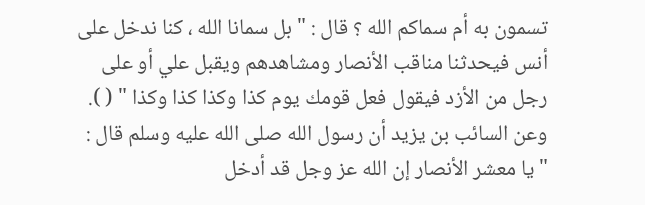تسمون به أم سماكم الله ؟ قال : " بل سمانا الله ، كنا ندخل على أنس فيحدثنا مناقب الأنصار ومشاهدهم ويقبل علي أو على رجل من الأزد فيقول فعل قومك يوم كذا وكذا كذا وكذا " ( ).
وعن السائب بن يزيد أن رسول الله صلى الله عليه وسلم قال : " يا معشر الأنصار إن الله عز وجل قد أدخل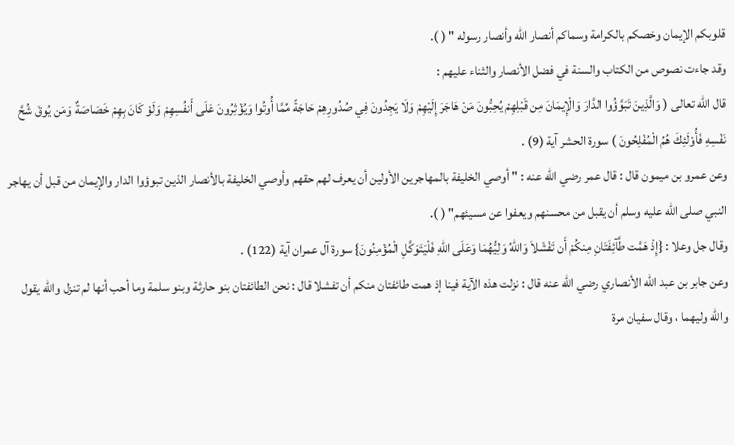قلوبكم الإيمان وخصكم بالكرامة وسماكم أنصار الله وأنصار رسوله " ( ).
وقد جاءت نصوص من الكتاب والسنة في فضل الأنصار والثناء عليهم :
قال الله تعالى ( وَالَّذِينَ تَبَوَّؤُوا الدَّارَ وَالْإِيمَانَ مِن قَبْلِهِمْ يُحِبُّونَ مَنْ هَاجَرَ إِلَيْهِمْ وَلَا يَجِدُونَ فِي صُدُورِهِمْ حَاجَةً مِّمَّا أُوتُوا وَيُؤْثِرُونَ عَلَى أَنفُسِهِمْ وَلَوْ كَانَ بِهِمْ خَصَاصَةٌ وَمَن يُوقَ شُحَّ نَفْسِهِ فَأُوْلَئِكَ هُمُ الْمُفْلِحُونَ ) سورة الحشر آية (9) .
وعن عمرو بن ميمون قال : قال عمر رضي الله عنه : " أوصي الخليفة بالمهاجرين الأولين أن يعرف لهم حقهم وأوصي الخليفة بالأنصار الذين تبوؤوا الدار والإيمان من قبل أن يهاجر النبي صلى الله عليه وسلم أن يقبل من محسنهم ويعفوا عن مسيئهم" ( ).
وقال جل وعلا : {إِذْ هَمَّت طَّآئِفَتَانِ مِنكُمْ أَن تَفْشَلاَ وَاللّهُ وَلِيُّهُمَا وَعَلَى اللّهِ فَلْيَتَوَكَّلِ الْمُؤْمِنُونَ} سورة آل عمران آية (122) .
وعن جابر بن عبد الله الأنصاري رضي الله عنه قال : نزلت هذه الآية فينا إذ همت طائفتان منكم أن تفشلا قال : نحن الطائفتان بنو حارثة وبنو سلمة وما أحب أنها لم تنزل والله يقول والله وليهما ، وقال سفيان مرة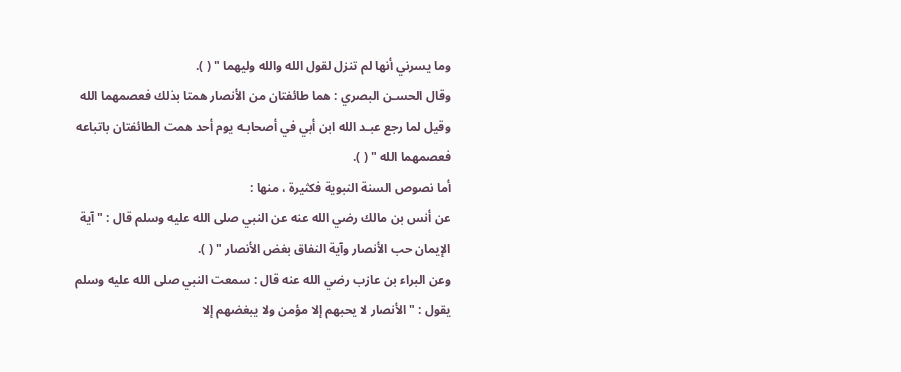وما يسرني أنها لم تنزل لقول الله والله وليهما " ( ).
وقال الحسـن البصري : هما طائفتان من الأنصار همتا بذلك فعصمهما الله وقيل لما رجع عبـد الله ابن أبي في أصحابـه يوم أحد همت الطائفتان باتباعه فعصمهما الله " ( ).
أما نصوص السنة النبوية فكثيرة ، منها :
عن أنس بن مالك رضي الله عنه عن النبي صلى الله عليه وسلم قال : " آية الإيمان حب الأنصار وآية النفاق بغض الأنصار " ( ).
وعن البراء بن عازب رضي الله عنه قال : سمعت النبي صلى الله عليه وسلم يقول : " الأنصار لا يحبهم إلا مؤمن ولا يبغضهم إلا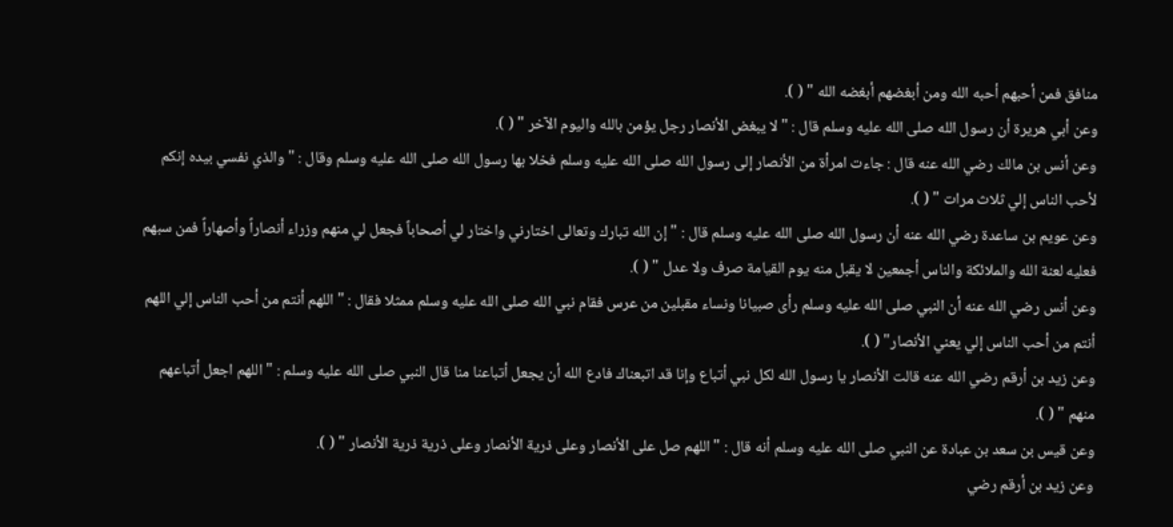منافق فمن أحبهم أحبه الله ومن أبغضهم أبغضه الله " ( ).
وعن أبي هريرة أن رسول الله صلى الله عليه وسلم قال : " لا يبغض الأنصار رجل يؤمن بالله واليوم الآخر " ( ).
وعن أنس بن مالك رضي الله عنه قال : جاءت امرأة من الأنصار إلى رسول الله صلى الله عليه وسلم فخلا بها رسول الله صلى الله عليه وسلم وقال : " والذي نفسي بيده إنكم لأحب الناس إلي ثلاث مرات " ( ).
وعن عويم بن ساعدة رضي الله عنه أن رسول الله صلى الله عليه وسلم قال : " إن الله تبارك وتعالى اختارني واختار لي أصحاباً فجعل لي منهم وزراء أنصاراً وأصهاراً فمن سبهم فعليه لعنة الله والملائكة والناس أجمعين لا يقبل منه يوم القيامة صرف ولا عدل " ( ).
وعن أنس رضي الله عنه أن النبي صلى الله عليه وسلم رأى صبيانا ونساء مقبلين من عرس فقام نبي الله صلى الله عليه وسلم ممثلا فقال : " اللهم أنتم من أحب الناس إلي اللهم أنتم من أحب الناس إلي يعني الأنصار" ( ).
وعن زيد بن أرقم رضي الله عنه قالت الأنصار يا رسول الله لكل نبي أتباع وإنا قد اتبعناك فادع الله أن يجعل أتباعنا منا قال النبي صلى الله عليه وسلم : " اللهم اجعل أتباعهم منهم " ( ).
وعن قيس بن سعد بن عبادة عن النبي صلى الله عليه وسلم أنه قال : " اللهم صل على الأنصار وعلى ذرية الأنصار وعلى ذرية ذرية الأنصار " ( ).
وعن زيد بن أرقم رضي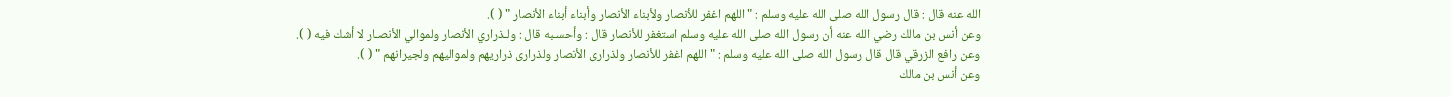الله عنه قال : قال رسول الله صلى الله عليه وسلم : " اللهم اغفر للأنصار ولأبناء الأنصار وأبناء أبناء الأنصار " ( ).
وعن أنس بن مالك رضي الله عنه أن رسول الله صلى الله عليه وسلم استغفر للأنصار قال : وأحسـبه قال : ولـذراري الأنصار ولموالي الأنصـار لا أشك فيه ( ).
وعن رافع الزرقي قال قال رسول الله صلى الله عليه وسلم : " اللهم اغفر للأنصار ولذرارى الأنصار ولذرارى ذراريهم ولمواليهم ولجيرانهم " ( ).
وعن أنس بن مالك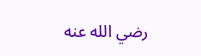رضي الله عنه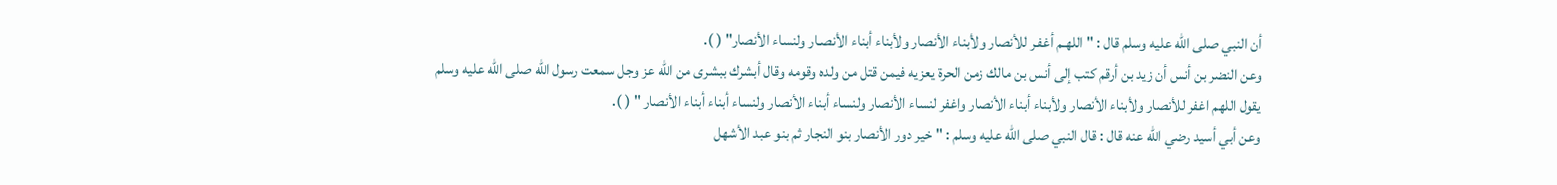أن النبي صلى الله عليه وسلم قال : " اللهـم أغفـر للأنصار ولأبناء الأنصار ولأبناء أبناء الأنصـار ولنساء الأنصار" ( ).
وعن النضر بن أنس أن زيد بن أرقم كتب إلى أنس بن مالك زمن الحرة يعزيه فيمن قتل من ولده وقومه وقال أبشرك ببشرى من الله عز وجل سمعت رسول الله صلى الله عليه وسلم يقول اللهم اغفر للأنصار ولأبناء الأنصار ولأبناء أبناء الأنصار واغفر لنساء الأنصار ولنساء أبناء الأنصار ولنساء أبناء أبناء الأنصار " ( ).
وعن أبي أسيد رضي الله عنه قال : قال النبي صلى الله عليه وسلم : " خير دور الأنصار بنو النجار ثم بنو عبد الأشهل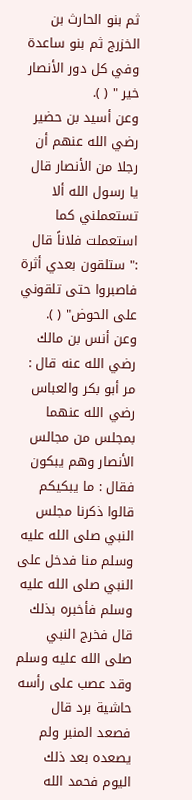ثم بنو الحارث بن الخزرج ثم بنو ساعدة وفي كل دور الأنصار خير " ( ).
وعن أسيد بن حضير رضي الله عنهم أن رجلا من الأنصار قال يا رسول الله ألا تستعملني كما استعملت فلاناً قال :" ستلقون بعدي أثرة فاصبروا حتى تلقوني على الحوض" ( ).
وعن أنس بن مالك رضي الله عنه قال : مر أبو بكر والعباس رضي الله عنهما بمجلس من مجالس الأنصار وهم يبكون فقال : ما يبكيكم قالوا ذكرنا مجلس النبي صلى الله عليه وسلم منا فدخل على النبي صلى الله عليه وسلم فأخبره بذلك قال فخرج النبي صلى الله عليه وسلم وقد عصب على رأسه حاشية برد قال فصعد المنبر ولم يصعده بعد ذلك اليوم فحمد الله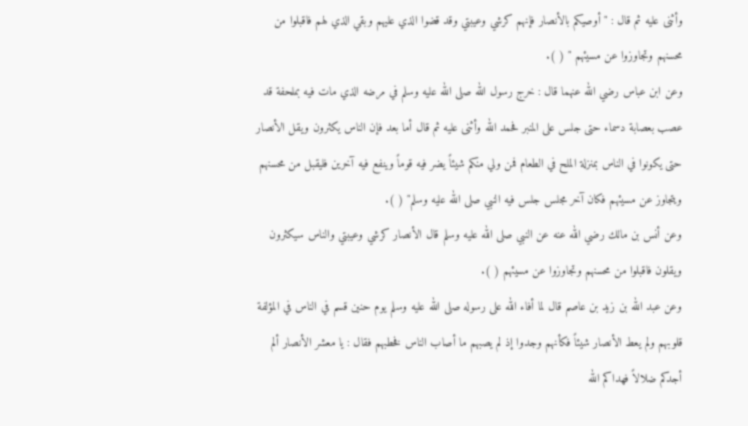وأثنى عليه ثم قال : " أوصيكم بالأنصار فإنهم كرشي وعيبتي وقد قضوا الذي عليهم وبقي الذي لهم فاقبلوا من محسنهم وتجاوزوا عن مسيئهم " ( ).
وعن ابن عباس رضي الله عنهما قال : خرج رسول الله صلى الله عليه وسلم في مرضه الذي مات فيه بملحفة قد عصب بعصابة دسماء حتى جلس على المنبر فحمد الله وأثنى عليه ثم قال أما بعد فإن الناس يكثرون ويقل الأنصار حتى يكونوا في الناس بمنزلة الملح في الطعام فمن ولي منكم شيئاً يضر فيه قوماً وينفع فيه آخرين فليقبل من محسنهم ويتجاوز عن مسيئهم فكان آخر مجلس جلس فيه النبي صلى الله عليه وسلم" ( ).
وعن أنس بن مالك رضي الله عنه عن النبي صلى الله عليه وسلم قال الأنصار كرشي وعيبتي والناس سيكثرون ويقلون فاقبلوا من محسنهم وتجاوزوا عن مسيئهم ( ).
وعن عبد الله بن زيد بن عاصم قال لما أفاء الله على رسوله صلى الله عليه وسلم يوم حنين قسم في الناس في المؤلفة قلوبهم ولم يعط الأنصار شيئاً فكأنهم وجدوا إذ لم يصبهم ما أصاب الناس فخطبهم فقال : يا معشر الأنصار ألم أجدكم ضلالاً فهداكم الله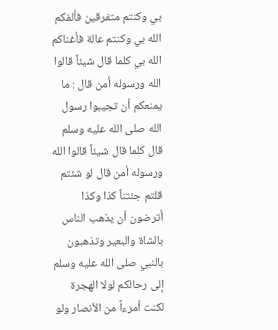بي وكنتم متفرقين فألفكم الله بي وكنتم عالة فأغناكم الله بي كلما قال شيئاً قالوا الله ورسوله أمن قال : ما يمنعكم أن تجيبوا رسول الله صلى الله عليه وسلم قال كلما قال شيئاً قالوا الله ورسوله أمن قال لو شئتم قلتم جئتناً كذا وكذا أترضون أن يذهب الناس بالشاة والبعير وتذهبون بالنبي صلى الله عليه وسلم إلى رحالكم لولا الهجرة لكنت أمرءاً من الأنصار ولو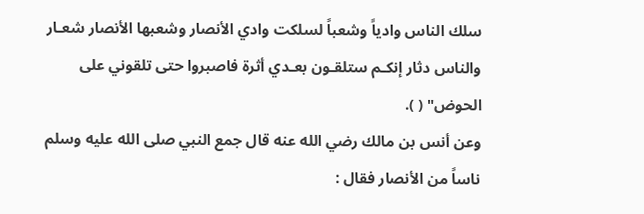سلك الناس وادياً وشعباً لسلكت وادي الأنصار وشعبها الأنصار شعـار والناس دثار إنكـم ستلقـون بعـدي أثرة فاصبروا حتى تلقوني على الحوض" ( ).
وعن أنس بن مالك رضي الله عنه قال جمع النبي صلى الله عليه وسلم ناساً من الأنصار فقال :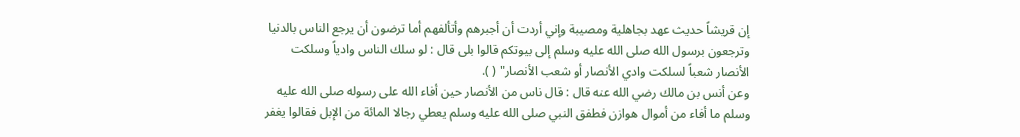إن قريشاً حديث عهد بجاهلية ومصيبة وإني أردت أن أجبرهم وأتألفهم أما ترضون أن يرجع الناس بالدنيا وترجعون برسول الله صلى الله عليه وسلم إلى بيوتكم قالوا بلى قال : لو سلك الناس وادياً وسلكت الأنصار شعباً لسلكت وادي الأنصار أو شعب الأنصار" ( ).
وعن أنس بن مالك رضي الله عنه قال : قال ناس من الأنصار حين أفاء الله على رسوله صلى الله عليه وسلم ما أفاء من أموال هوازن فطفق النبي صلى الله عليه وسلم يعطي رجالا المائة من الإبل فقالوا يغفر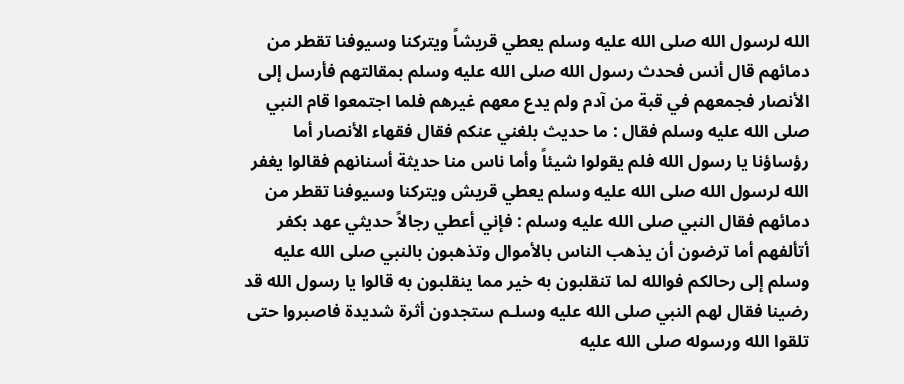الله لرسول الله صلى الله عليه وسلم يعطي قريشاً ويتركنا وسيوفنا تقطر من دمائهم قال أنس فحدث رسول الله صلى الله عليه وسلم بمقالتهم فأرسل إلى الأنصار فجمعهم في قبة من آدم ولم يدع معهم غيرهم فلما اجتمعوا قام النبي صلى الله عليه وسلم فقال : ما حديث بلغني عنكم فقال فقهاء الأنصار أما رؤساؤنا يا رسول الله فلم يقولوا شيئاً وأما ناس منا حديثة أسنانهم فقالوا يغفر الله لرسول الله صلى الله عليه وسلم يعطي قريش ويتركنا وسيوفنا تقطر من دمائهم فقال النبي صلى الله عليه وسلم : فإني أعطي رجالاً حديثي عهد بكفر أتألفهم أما ترضون أن يذهب الناس بالأموال وتذهبون بالنبي صلى الله عليه وسلم إلى رحالكم فوالله لما تنقلبون به خير مما ينقلبون به قالوا يا رسول الله قد رضينا فقال لهم النبي صلى الله عليه وسلـم ستجدون أثرة شديدة فاصبروا حتى تلقوا الله ورسوله صلى الله عليه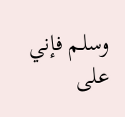وسلـم فإني على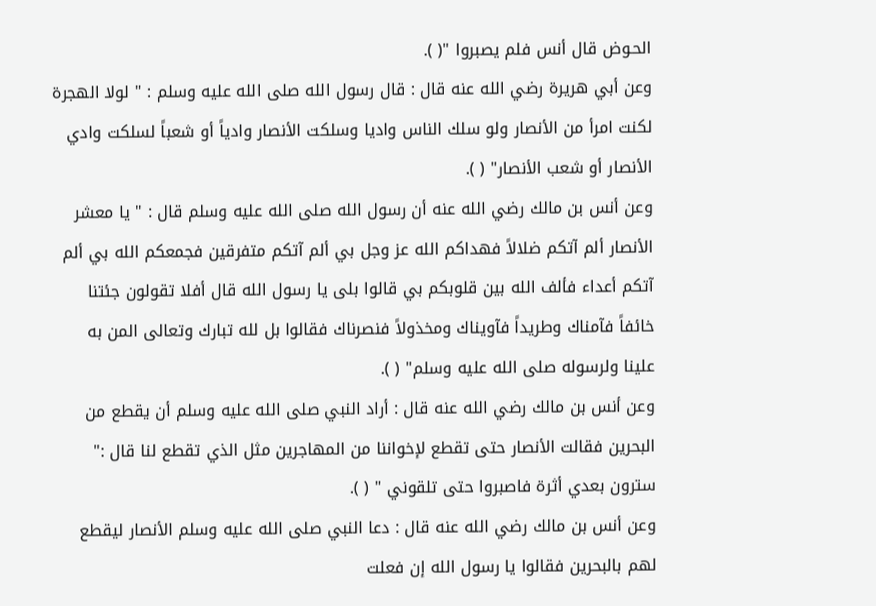الحـوض قال أنس فلم يصبروا "( ).
وعن أبي هريرة رضي الله عنه قال : قال رسول الله صلى الله عليه وسلم : " لولا الهجرة لكنت امرأ من الأنصار ولو سلك الناس واديا وسلكت الأنصار وادياً أو شعباً لسلكت وادي الأنصار أو شعب الأنصار" ( ).
وعن أنس بن مالك رضي الله عنه أن رسول الله صلى الله عليه وسلم قال : " يا معشر الأنصار ألم آتكم ضلالاً فهداكم الله عز وجل بي ألم آتكم متفرقين فجمعكم الله بي ألم آتكم أعداء فألف الله بين قلوبكم بي قالوا بلى يا رسول الله قال أفلا تقولون جئتنا خائفاً فآمناك وطريداً فآويناك ومخذولاً فنصرناك فقالوا بل لله تبارك وتعالى المن به علينا ولرسوله صلى الله عليه وسلم" ( ).
وعن أنس بن مالك رضي الله عنه قال : أراد النبي صلى الله عليه وسلم أن يقطع من البحرين فقالت الأنصار حتى تقطع لإخواننا من المهاجرين مثل الذي تقطع لنا قال :" سترون بعدي أثرة فاصبروا حتى تلقوني " ( ).
وعن أنس بن مالك رضي الله عنه قال : دعا النبي صلى الله عليه وسلم الأنصار ليقطع لهم بالبحرين فقالوا يا رسول الله إن فعلت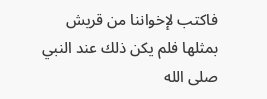فاكتب لإخواننا من قريش بمثلها فلم يكن ذلك عند النبي صلى الله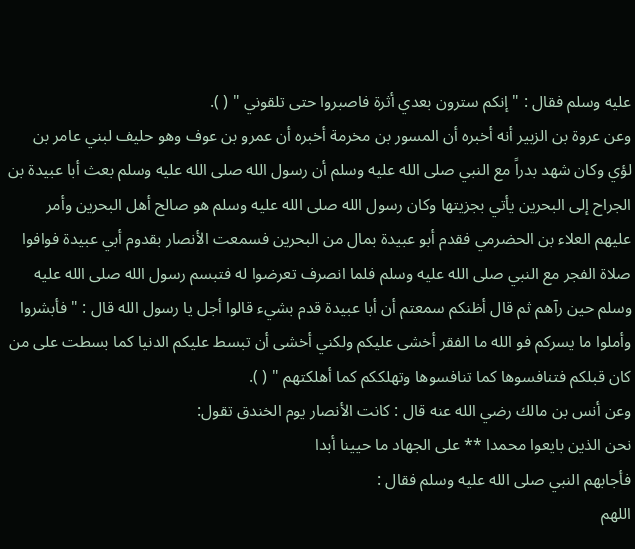عليه وسلم فقال : " إنكم سترون بعدي أثرة فاصبروا حتى تلقوني " ( ).
وعن عروة بن الزبير أنه أخبره أن المسور بن مخرمة أخبره أن عمرو بن عوف وهو حليف لبني عامر بن لؤي وكان شهد بدراً مع النبي صلى الله عليه وسلم أن رسول الله صلى الله عليه وسلم بعث أبا عبيدة بن الجراح إلى البحرين يأتي بجزيتها وكان رسول الله صلى الله عليه وسلم هو صالح أهل البحرين وأمر عليهم العلاء بن الحضرمي فقدم أبو عبيدة بمال من البحرين فسمعت الأنصار بقدوم أبي عبيدة فوافوا صلاة الفجر مع النبي صلى الله عليه وسلم فلما انصرف تعرضوا له فتبسم رسول الله صلى الله عليه وسلم حين رآهم ثم قال أظنكم سمعتم أن أبا عبيدة قدم بشيء قالوا أجل يا رسول الله قال : " فأبشروا وأملوا ما يسركم فو الله ما الفقر أخشى عليكم ولكني أخشى أن تبسط عليكم الدنيا كما بسطت على من كان قبلكم فتنافسوها كما تنافسوها وتهلككم كما أهلكتهم " ( ).
وعن أنس بن مالك رضي الله عنه قال : كانت الأنصار يوم الخندق تقول:
نحن الذين بايعوا محمدا ** على الجهاد ما حيينا أبدا
فأجابهم النبي صلى الله عليه وسلم فقال :
اللهم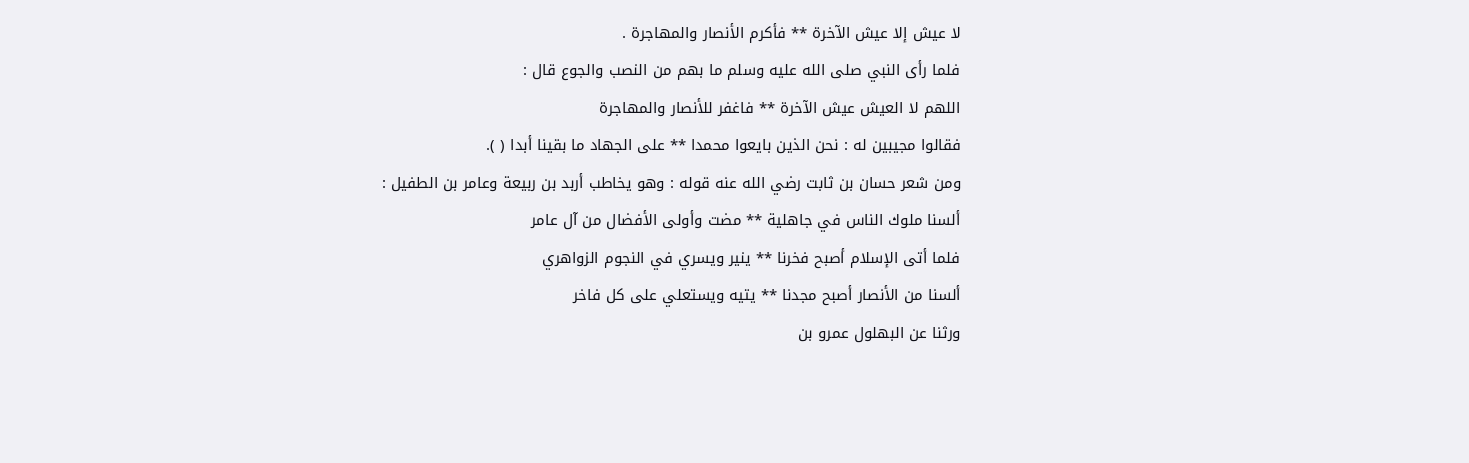لا عيش إلا عيش الآخرة ** فأكرم الأنصار والمهاجرة .
فلما رأى النبي صلى الله عليه وسلم ما بهم من النصب والجوع قال :
اللهم لا العيش عيش الآخرة ** فاغفر للأنصار والمهاجرة
فقالوا مجيبين له : نحن الذين بايعوا محمدا ** على الجهاد ما بقينا أبدا ( ).
ومن شعر حسان بن ثابت رضي الله عنه قوله : وهو يخاطب أربد بن ربيعة وعامر بن الطفيل :
ألسنا ملوك الناس في جاهلية ** مضت وأولى الأفضال من آل عامر
فلما أتى الإسلام أصبح فخرنا ** ينير ويسري في النجوم الزواهري
ألسنا من الأنصار أصبح مجدنا ** يتيه ويستعلي على كل فاخر
ورثنا عن البهلول عمرو بن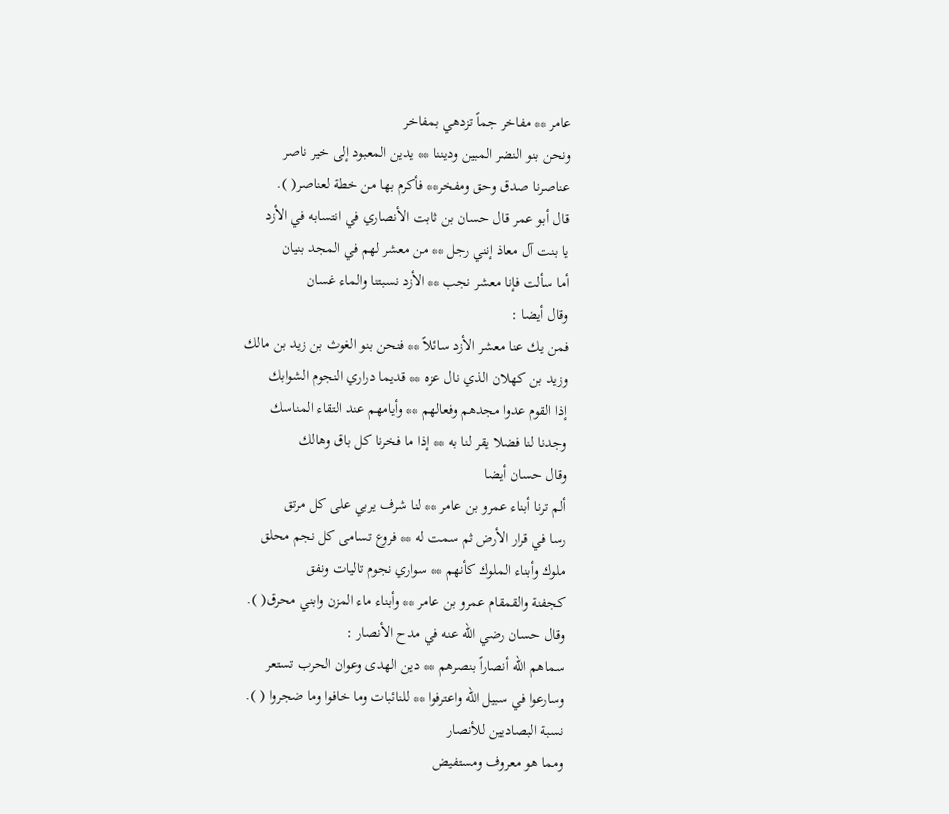عامر ** مفاخر جماً تزدهي بمفاخر
ونحن بنو النضر المبين وديننا ** يدين المعبود إلى خير ناصر
عناصرنا صدق وحق ومفخر** فأكرم بها من خطة لعناصر( ).
قال أبو عمر قال حسان بن ثابت الأنصاري في انتسابه في الأزد
يا بنت آل معاذ إنني رجل ** من معشر لهم في المجد بنيان
أما سألت فإنا معشر نجب ** الأزد نسبتنا والماء غسان
وقال أيضا :
فمن يك عنا معشر الأزد سائلاً ** فنحن بنو الغوث بن زيد بن مالك
وزيد بن كهلان الذي نال عزه ** قديما دراري النجوم الشوابك
إذا القوم عدوا مجدهم وفعالهم ** وأيامهم عند التقاء المناسك
وجدنا لنا فضلا يقر لنا به ** إذا ما فخرنا كل باق وهالك
وقال حسان أيضا
ألم ترنا أبناء عمرو بن عامر ** لنا شرف يربي على كل مرتق
رسا في قرار الأرض ثم سمت له ** فروع تسامى كل نجم محلق
ملوك وأبناء الملوك كأنهم ** سواري نجوم تاليات ونفق
كجفنة والقمقام عمرو بن عامر ** وأبناء ماء المزن وابني محرق( ).
وقال حسان رضي الله عنه في مدح الأنصار :
سماهم الله أنصاراً بنصرهم ** دين الهدى وعوان الحرب تستعر
وسارعوا في سبيل الله واعترفوا ** للنائبات وما خافوا وما ضجروا ( ).
نسبة البصاديين للأنصار
ومما هو معروف ومستفيض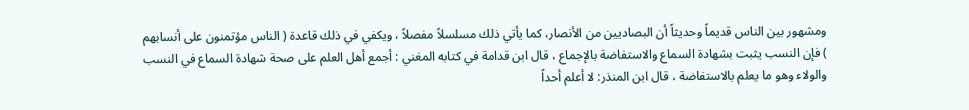ومشهور بين الناس قديماً وحديثاً أن البصاديين من الأنصار، كما يأتي ذلك مسلسلاً مفصلاً ، ويكفي في ذلك قاعدة ( الناس مؤتمنون على أنسابهم ) فإن النسب يثبت بشهادة السماع والاستفاضة بالإجماع ، قال ابن قدامة في كتابه المغني : أجمع أهل العلم على صحة شهادة السماع في النسب والولاء وهو ما يعلم بالاستفاضة ، قال ابن المنذر: لا أعلم أحداً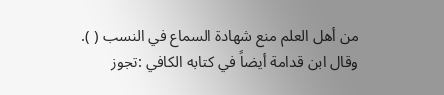من أهل العلم منع شهادة السماع في النسب ( ).
وقال ابن قدامة أيضاً في كتابه الكافي :تجوز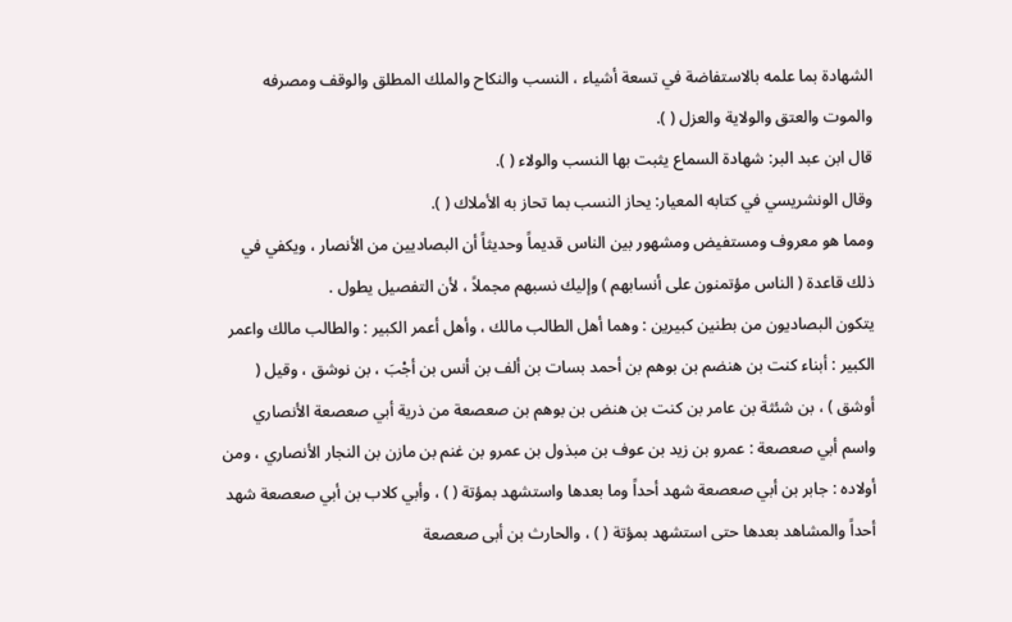الشهادة بما علمه بالاستفاضة في تسعة أشياء ، النسب والنكاح والملك المطلق والوقف ومصرفه والموت والعتق والولاية والعزل ( ).
قال ابن عبد البر: شهادة السماع يثبت بها النسب والولاء ( ).
وقال الونشريسي في كتابه المعيار: يحاز النسب بما تحاز به الأملاك ( ).
ومما هو معروف ومستفيض ومشهور بين الناس قديماً وحديثاً أن البصاديين من الأنصار ، ويكفي في ذلك قاعدة ( الناس مؤتمنون على أنسابهم ) وإليك نسبهم مجملاً ، لأن التفصيل يطول .
يتكون البصاديون من بطنين كبيرين : وهما أهل الطالب مالك ، وأهل أعمر الكبير : والطالب مالك واعمر الكبير : أبناء كنت بن هنضم بن بوهم بن أحمد بسات بن ألف بن أنس بن أجْبَ ، بن نوشق ، وقيل ( أوشق ) ، بن شئثة بن عامر بن كنت بن هنض بن بوهم بن صعصعة من ذرية أبي صعصعة الأنصاري واسم أبي صعصعة : عمرو بن زيد بن عوف بن مبذول بن عمرو بن غنم بن مازن بن النجار الأنصاري ، ومن أولاده : جابر بن أبي صعصعة شهد أحداً وما بعدها واستشهد بمؤتة ( ) ، وأبي كلاب بن أبي صعصعة شهد أحداً والمشاهد بعدها حتى استشهد بمؤتة ( ) ، والحارث بن أبى صعصعة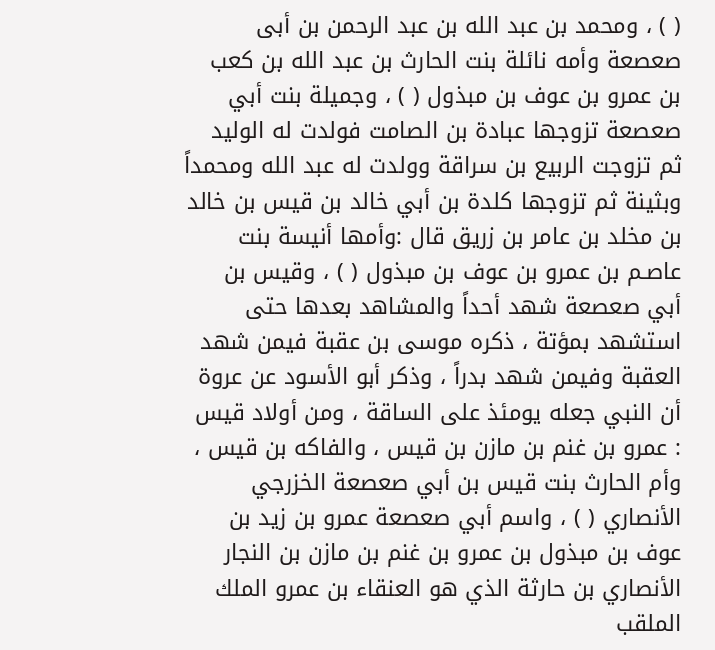( ) ، ومحمد بن عبد الله بن عبد الرحمن بن أبى صعصعة وأمه نائلة بنت الحارث بن عبد الله بن كعب بن عمرو بن عوف بن مبذول ( ) ، وجميلة بنت أبي صعصعة تزوجها عبادة بن الصامت فولدت له الوليد ثم تزوجت الربيع بن سراقة وولدت له عبد الله ومحمداً وبثينة ثم تزوجها كلدة بن أبي خالد بن قيس بن خالد بن مخلد بن عامر بن زريق قال :وأمها أنيسة بنت عاصـم بن عمرو بن عوف بن مبذول ( ) ، وقيس بن أبي صعصعة شهد أحداً والمشاهد بعدها حتى استشهد بمؤتة ، ذكره موسى بن عقبة فيمن شهد العقبة وفيمن شهد بدراً ، وذكر أبو الأسود عن عروة أن النبي جعله يومئذ على الساقة ، ومن أولاد قيس : عمرو بن غنم بن مازن بن قيس ، والفاكه بن قيس ، وأم الحارث بنت قيس بن أبي صعصعة الخزرجي الأنصاري ( ) ، واسم أبي صعصعة عمرو بن زيد بن عوف بن مبذول بن عمرو بن غنم بن مازن بن النجار الأنصاري بن حارثة الذي هو العنقاء بن عمرو الملك الملقب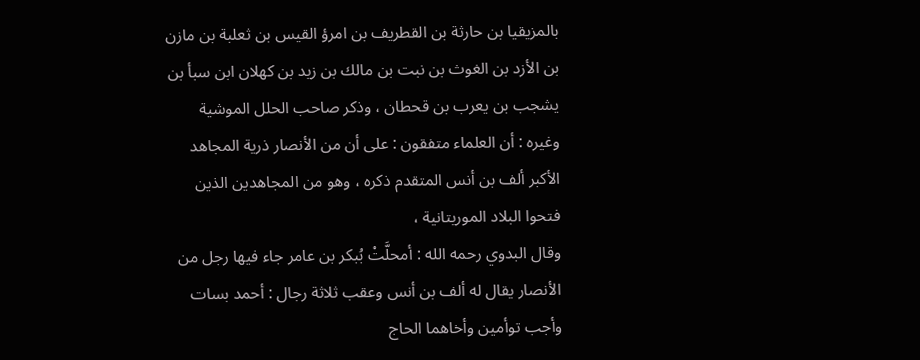بالمزيقيا بن حارثة بن القطريف بن امرؤ القيس بن ثعلبة بن مازن بن الأزد بن الغوث بن نبت بن مالك بن زيد بن كهلان ابن سبأ بن يشجب بن يعرب بن قحطان ، وذكر صاحب الحلل الموشية وغيره : أن العلماء متفقون : على أن من الأنصار ذرية المجاهد الأكبر ألف بن أنس المتقدم ذكره ، وهو من المجاهدين الذين فتحوا البلاد الموريتانية ،
وقال البدوي رحمه الله : أمحلَّتْ بُبكر بن عامر جاء فيها رجل من الأنصار يقال له ألف بن أنس وعقب ثلاثة رجال : أحمد بسات وأجب توأمين وأخاهما الحاج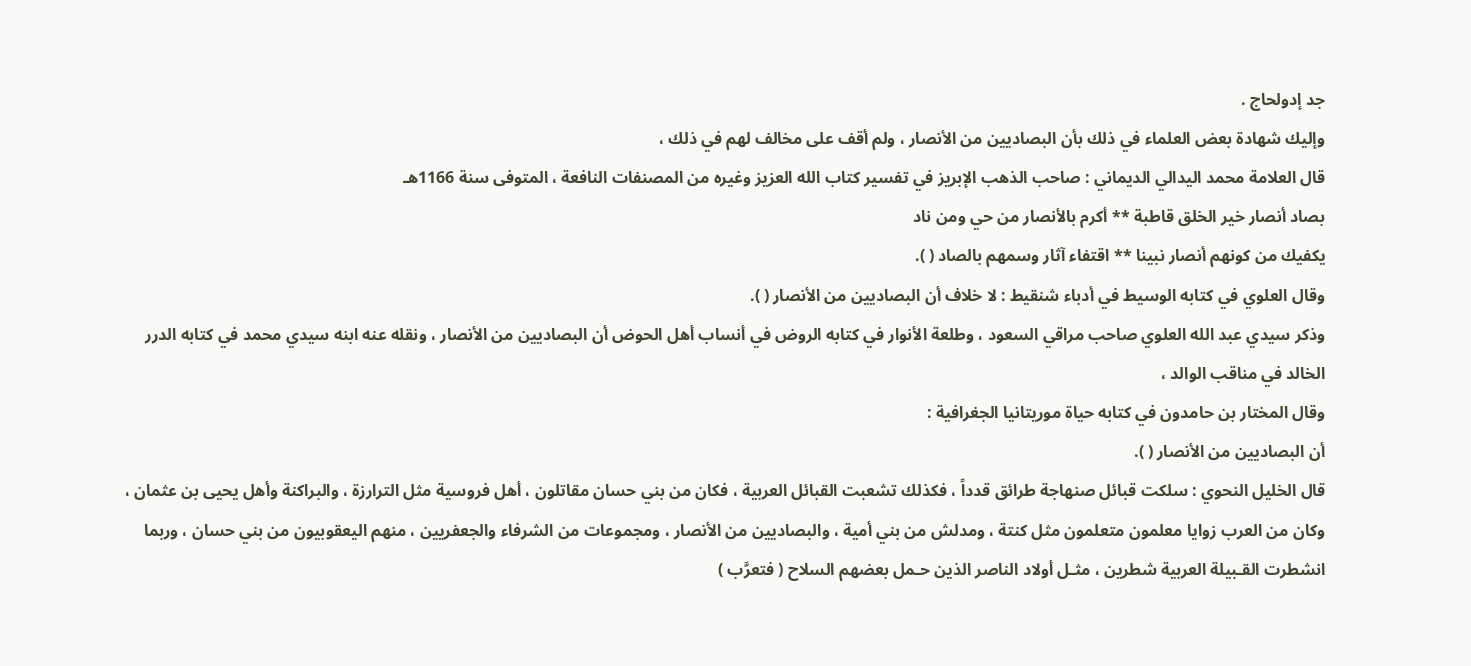جد إدولحاج .
وإليك شهادة بعض العلماء في ذلك بأن البصاديين من الأنصار ، ولم أقف على مخالف لهم في ذلك ،
قال العلامة محمد اليدالي الديماني : صاحب الذهب الإبريز في تفسير كتاب الله العزيز وغيره من المصنفات النافعة ، المتوفى سنة 1166هـ
بصاد أنصار خير الخلق قاطبة ** أكرم بالأنصار من حي ومن ناد
يكفيك من كونهم أنصار نبينا ** اقتفاء آثار وسمهم بالصاد ( ).
وقال العلوي في كتابه الوسيط في أدباء شنقيط : لا خلاف أن البصاديين من الأنصار ( ).
وذكر سيدي عبد الله العلوي صاحب مراقي السعود ، وطلعة الأنوار في كتابه الروض في أنساب أهل الحوض أن البصاديين من الأنصار ، ونقله عنه ابنه سيدي محمد في كتابه الدرر الخالد في مناقب الوالد ،
وقال المختار بن حامدون في كتابه حياة موريتانيا الجغرافية :
أن البصاديين من الأنصار ( ).
قال الخليل النحوي : سلكت قبائل صنهاجة طرائق قدداً ، فكذلك تشعبت القبائل العربية ، فكان من بني حسان مقاتلون ، أهل فروسية مثل الترارزة ، والبراكنة وأهل يحيى بن عثمان ، وكان من العرب زوايا معلمون متعلمون مثل كنتة ، ومدلش من بني أمية ، والبصاديين من الأنصار ، ومجموعات من الشرفاء والجعفريين ، منهم اليعقوبيون من بني حسان ، وربما انشطرت القـبيلة العربية شطرين ، مثـل أولاد الناصر الذين حـمل بعضهم السلاح ( فتعرَّب )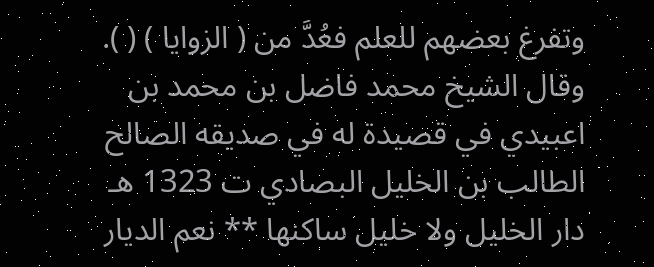وتفرغ بعضهم للعلم فعُدَّ من ( الزوايا ) ( ).
وقال الشيخ محمد فاضل بن محمد بن اعبيدي في قصيدة له في صديقه الصالح الطالب بن الخليل البصادي ت 1323 هـ
دار الخليل ولا خليل ساكنها ** نعم الديار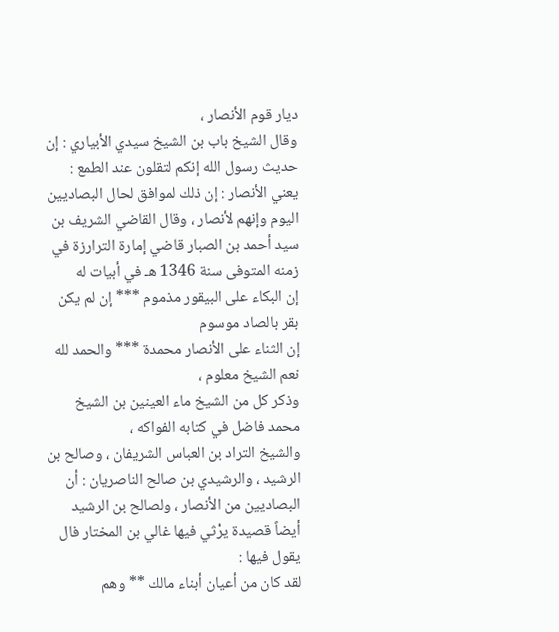ديار قوم الأنصار ،
وقال الشيخ باب بن الشيخ سيدي الأبياري : إن حديث رسول الله إنكم لتقلون عند الطمع : يعني الأنصار : إن ذلك لموافق لحال البصاديين اليوم وإنهم لأنصار ، وقال القاضي الشريف بن سيد أحمد بن الصبار قاضي إمارة الترارزة في زمنه المتوفى سنة 1346 هـ في أبيات له
إن البكاء على البيقور مذموم *** إن لم يكن بقر بالصاد موسوم
إن الثناء على الأنصار محمدة *** والحمد لله نعم الشيخ معلوم ،
وذكر كل من الشيخ ماء العينين بن الشيخ محمد فاضل في كتابه الفواكه ،
والشيخ التراد بن العباس الشريفان ، وصالح بن الرشيد ، والرشيدي بن صالح الناصريان : أن البصاديين من الأنصار ، ولصالح بن الرشيد أيضاً قصيدة يرْثي فيها غالي بن المختار فال يقول فيها :
لقد كان من أعيان أبناء مالك ** وهم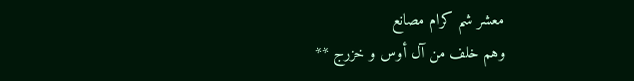معشر شم كرام مصانع
وهم خلف من آل أوس و خزرج **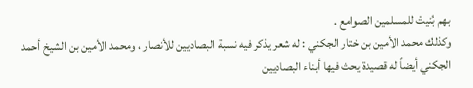بهم بُنيتْ للمسلمين الصوامع .
وكذلك محمد الأمين بن ختار الجكني : له شعر يذكر فيه نسبة البصاديين للأنصار ، ومحمد الأمين بن الشيخ أحمد الجكني أيضاً له قصيدة يحث فيها أبناء البصاديين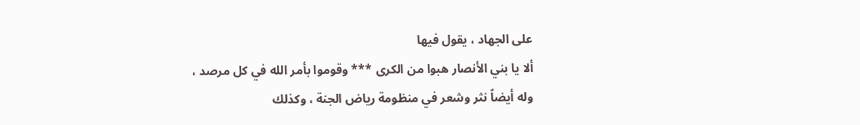على الجهاد ، يقول فيها
ألا يا بني الأنصار هبوا من الكرى *** وقوموا بأمر الله في كل مرصد ،
وله أيضاً نثر وشعر في منظومة رياض الجنة ، وكذلك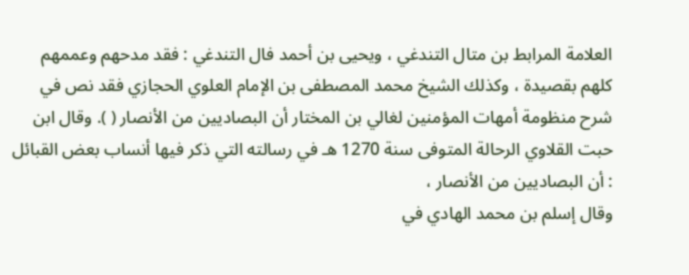العلامة المرابط بن متال التندغي ، ويحيى بن أحمد فال التندغي : فقد مدحهم وعممهم كلهم بقصيدة ، وكذلك الشيخ محمد المصطفى بن الإمام العلوي الحجازي فقد نص في شرح منظومة أمهات المؤمنين لغالي بن المختار أن البصاديين من الأنصار ( ). وقال ابن حبت القلاوي الرحالة المتوفى سنة 1270 هـ في رسالته التي ذكر فيها أنساب بعض القبائل : أن البصاديين من الأنصار ،
وقال إسلم بن محمد الهادي في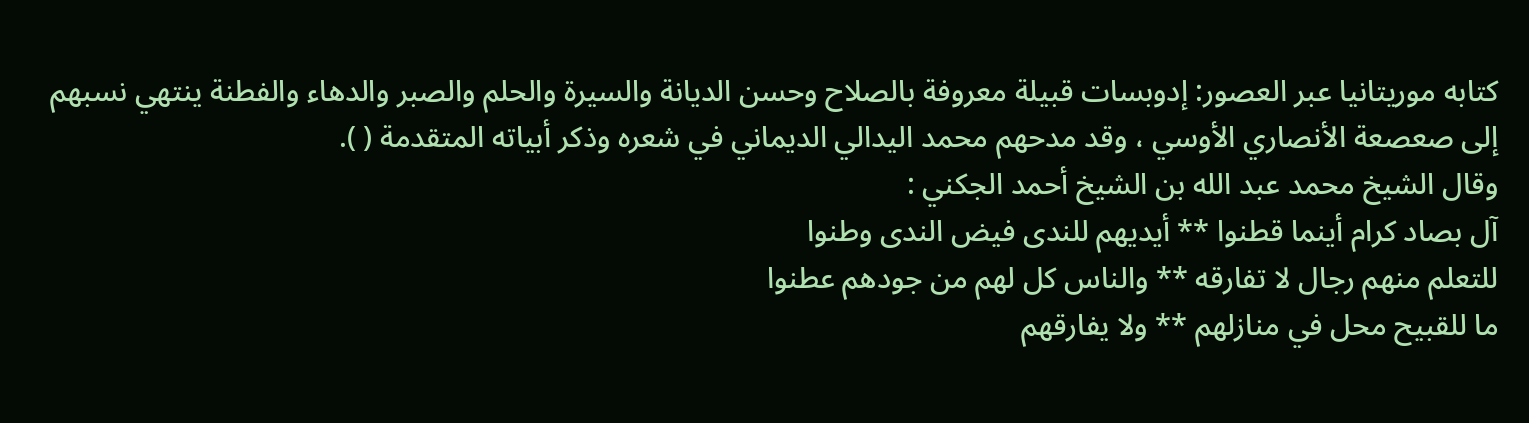كتابه موريتانيا عبر العصور: إدوبسات قبيلة معروفة بالصلاح وحسن الديانة والسيرة والحلم والصبر والدهاء والفطنة ينتهي نسبهم إلى صعصعة الأنصاري الأوسي ، وقد مدحهم محمد اليدالي الديماني في شعره وذكر أبياته المتقدمة ( ).
وقال الشيخ محمد عبد الله بن الشيخ أحمد الجكني :
آل بصاد كرام أينما قطنوا ** أيديهم للندى فيض الندى وطنوا
للتعلم منهم رجال لا تفارقه ** والناس كل لهم من جودهم عطنوا
ما للقبيح محل في منازلهم ** ولا يفارقهم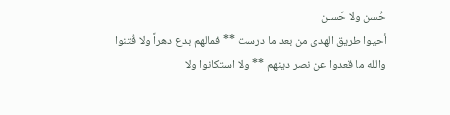حُسن ولا حَسـن
أحيوا طريق الهدى من بعد ما درست ** فمالهم بدع دهراً ولا فُتنوا
والله ما قعدوا عن نصر دينهم ** ولا استكانوا ولا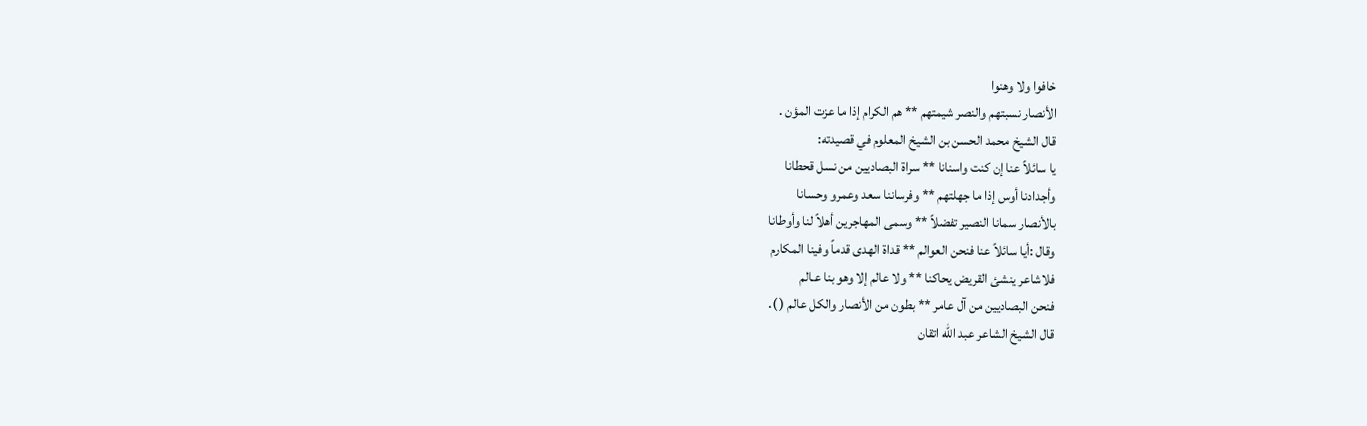خافوا ولا وهنوا
الأنصار نسبتهم والنصر شيمتهم ** هم الكرام إذا ما عزت المؤن .
قال الشيخ محمد الحسن بن الشيخ المعلوم في قصيدته:
يا سائلاً عنا إن كنت واسنانا ** سراة البصاديين من نسل قحطانا
وأجدادنا أوس إذا ما جهلتهم ** وفرساننا سعد وعمرو وحسانا
بالأنصار سمانا النصير تفضلاً ** وسمى المهاجرين أهلاً لنا وأوطانا
وقال :أيا سائلاً عنا فنحن العوالم ** قداة الهدى قدماً وفينا المكارم
فلاشاعر ينشئ القريض يحاكنا ** ولا عالم إلا وهو بنا عـالم
فنحن البصاديين من آل عامر ** بطون من الأنصار والكل عالم ( ).
قال الشيخ الشاعر عبد الله اتقان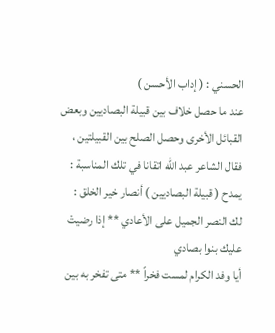الحسني : ( إداب الأحسن )
عند ما حصل خلاف بين قبيلة البصاديين وبعض القبائل الأخرى وحصل الصلح بين القبيلتين ، فقال الشاعر عبد الله اتقانا في تلك المناسبة :
يمدح ( قبيلة البصاديين ) أنصار خير الخلق :
لك النصر الجميل على الأعادي ** إذا رضيتْ عليك بنوا بصادي
أيا وفد الكرام لمست فخراً ** متى تفخر به بين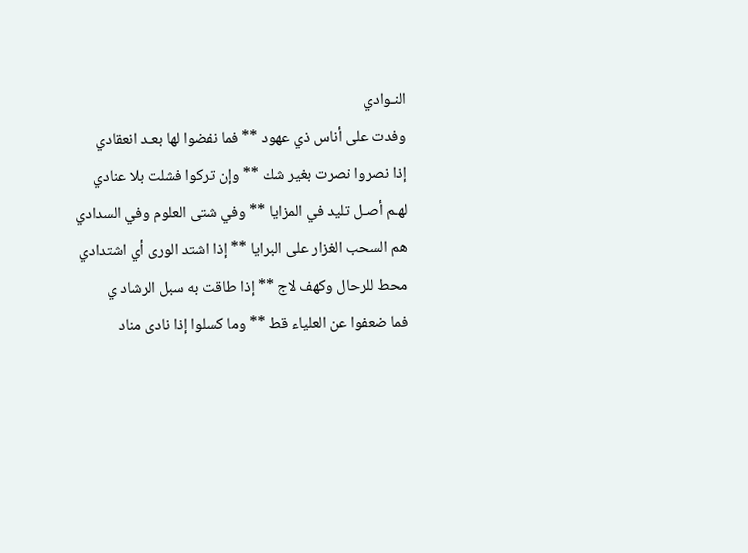النـوادي
وفدت على أناس ذي عهود ** فما نفضوا لها بعـد انعقادي
إذا نصروا نصرت بغير شك ** وإن تركوا فشلت بلا عنادي
لهـم أصـل تليد في المزايا ** وفي شتى العلوم وفي السدادي
هم السحب الغزار على البرايا ** إذا اشتد الورى أي اشتدادي
محط للرحال وكهف لاج ** إذا طاقت به سبل الرشاد ي
فما ضعفوا عن العلياء قط ** وما كسلوا إذا نادى مناد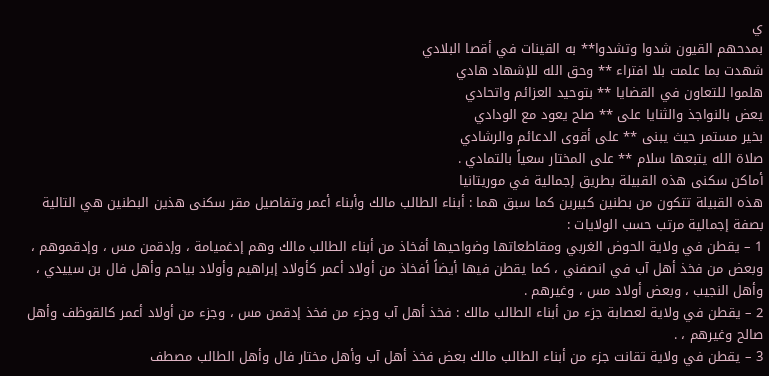ي
بمدحهم القيون شدوا وتشدوا** به القينات في أقصا البلادي
شهدت بما علمت بلا افتراء ** وحق الله للإشهاد هادي
هلموا للتعاون في القضايا ** بتوحيد العزائم واتحادي
يعض بالنواجذ والثنايا على ** صلح يعود مع الودادي
بخير مستمر حيث يبنى ** على أقوى الدعائم والرشادي
صلاة الله يتبعها سلام ** على المختار سعياً بالتمادي .
أماكن سكنى هذه القبيلة بطريق إجمالية في موريتانيا
هذه القبيلة تتكون من بطنين كبيرين كما سبق هما : أبناء الطالب مالك وأبناء أعمر وتفاصيل مقر سكنى هذين البطنين هي التالية بصفة إجمالية مرتب حسب الولايات :
1 – يقطن في ولاية الحوض الغربي ومقاطعاتها وضواحيها أفخاذ من أبناء الطالب مالك وهم إدغميامة ، وإدقمن مس ، وإدقموهم ، وبعض من فخذ أهل آب في انصفني ، كما يقطن فيها أيضاً أفخاذ من أولاد أعمر كأولاد إبراهيم وأولاد بياحم وأهل فال بن سييدي ، وأهل النجيب ، وبعض أولاد مس ، وغيرهم .
2 – يقطن في ولاية لعصابة جزء من أبناء الطالب مالك : فخذ أهل آب وجزء من فخذ إدقمن مس ، وجزء من أولاد أعمر كالقوظف وأهل صالح وغيرهم ، .
3 – يقطن في ولاية تقانت جزء من أبناء الطالب مالك بعض فخذ أهل آب وأهل مختار فال وأهل الطالب مصطف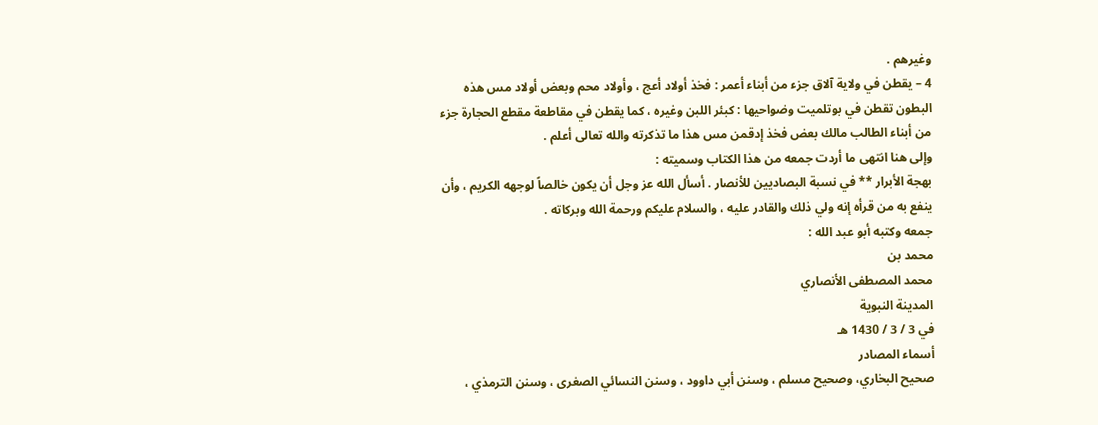وغيرهم .
4 – يقطن في ولاية آلاق جزء من أبناء أعمر : فخذ أولاد أعج ، وأولاد محم وبعض أولاد مس هذه البطون تقطن في بوتلميت وضواحيها : كبئر اللبن وغيره ، كما يقطن في مقاطعة مقطع الحجارة جزء من أبناء الطالب مالك بعض فخذ إدقمن مس هذا ما تذكرته والله تعالى أعلم .
وإلى هنا انتهى ما أردت جمعه من هذا الكتاب وسميته :
بهجة الأبرار ** في نسبة البصاديين للأنصار . أسأل الله عز وجل أن يكون خالصاً لوجهه الكريم ، وأن ينفع به من قرأه إنه ولي ذلك والقادر عليه ، والسلام عليكم ورحمة الله وبركاته .
جمعه وكتبه أبو عبد الله :
محمد بن
محمد المصطفى الأنصاري
المدينة النبوية
في 3 / 3 / 1430 هـ
أسماء المصادر
صحيح البخاري، وصحيح مسلم ، وسنن أبي داوود ، وسنن النسائي الصغرى ، وسنن الترمذي ،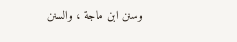وسنن ابن ماجة ، والسنن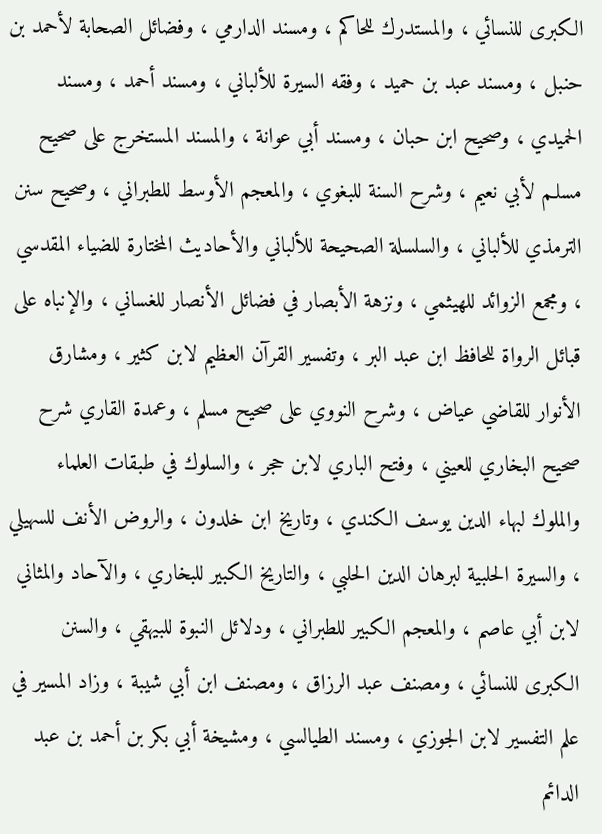الكبرى للنسائي ، والمستدرك للحاكم ، ومسند الدارمي ، وفضائل الصحابة لأحمد بن حنبل ، ومسند عبد بن حميد ، وفقه السيرة للألباني ، ومسند أحمد ، ومسند الحميدي ، وصحيح ابن حبان ، ومسند أبي عوانة ، والمسند المستخرج على صحيح مسلـم لأبي نعيم ، وشرح السنة للبغوي ، والمعجم الأوسط للطبراني ، وصحيح سنن الترمذي للألباني ، والسلسلة الصحيحة للألباني والأحاديث المختارة للضياء المقدسي ، ومجمع الزوائد للهيثمي ، ونزهة الأبصار في فضائل الأنصار للغساني ، والإنباه على قبائل الرواة للحافظ ابن عبد البر ، وتفسير القرآن العظيم لابن كثير ، ومشارق الأنوار للقاضي عياض ، وشرح النووي على صحيح مسلم ، وعمدة القاري شرح صحيح البخاري للعيني ، وفتح الباري لابن حجر ، والسلوك في طبقات العلماء والملوك لبهاء الدين يوسف الكندي ، وتاريخ ابن خلدون ، والروض الأنف للسهيلي ، والسيرة الحلبية لبرهان الدين الحلبي ، والتاريخ الكبير للبخاري ، والآحاد والمثاني لابن أبي عاصم ، والمعجم الكبير للطبراني ، ودلائل النبوة للبيهقي ، والسنن الكبرى للنسائي ، ومصنف عبد الرزاق ، ومصنف ابن أبي شيبة ، وزاد المسير في علم التفسير لابن الجوزي ، ومسند الطيالسي ، ومشيخة أبي بكر بن أحمد بن عبد الدائم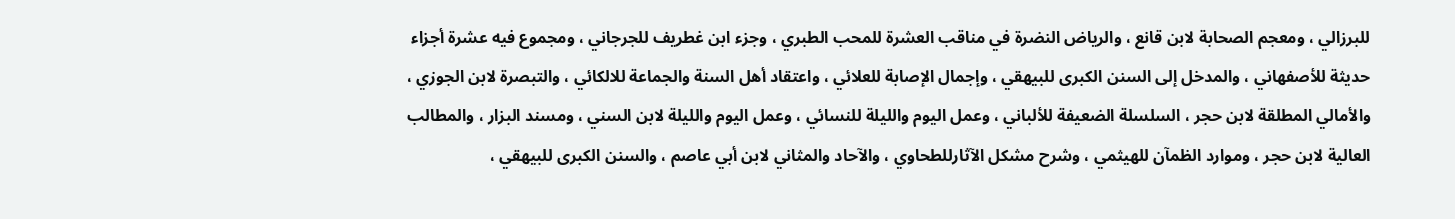للبرزالي ، ومعجم الصحابة لابن قانع ، والرياض النضرة في مناقب العشرة للمحب الطبري ، وجزء ابن غطريف للجرجاني ، ومجموع فيه عشرة أجزاء حديثة للأصفهاني ، والمدخل إلى السنن الكبرى للبيهقي ، وإجمال الإصابة للعلائي ، واعتقاد أهل السنة والجماعة للالكائي ، والتبصرة لابن الجوزي ، والأمالي المطلقة لابن حجر ، السلسلة الضعيفة للألباني ، وعمل اليوم والليلة للنسائي ، وعمل اليوم والليلة لابن السني ، ومسند البزار ، والمطالب العالية لابن حجر ، وموارد الظمآن للهيثمي ، وشرح مشكل الآثارللطحاوي ، والآحاد والمثاني لابن أبي عاصم ، والسنن الكبرى للبيهقي ،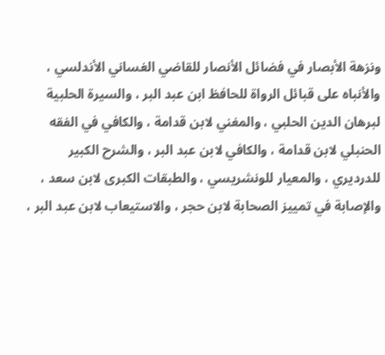ونزهة الأبصار في فضائل الأنصار للقاضي الغساني الأندلسي ، والأنباه على قبائل الرواة للحافظ ابن عبد البر ، والسيرة الحلبية لبرهان الدين الحلبي ، والمغني لابن قدامة ، والكافي في الفقه الحنبلي لابن قدامة ، والكافي لابن عبد البر ، والشرح الكبير للدرديري ، والمعيار للونشريسي ، والطبقات الكبرى لابن سعد ، والإصابة في تمييز الصحابة لابن حجر ، والاستيعاب لابن عبد البر ،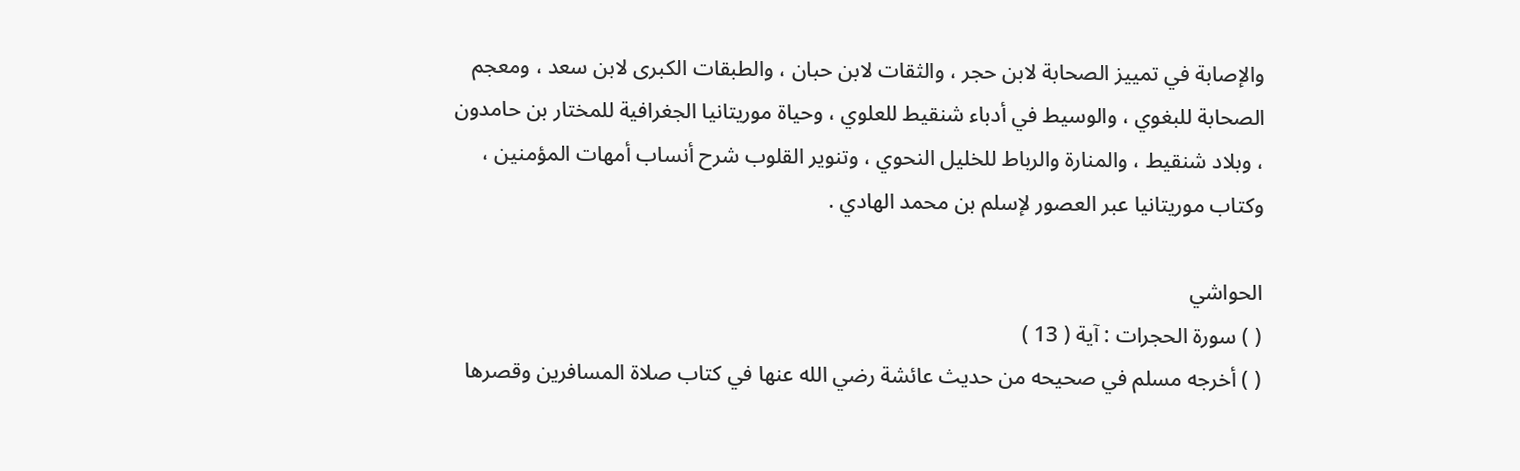والإصابة في تمييز الصحابة لابن حجر ، والثقات لابن حبان ، والطبقات الكبرى لابن سعد ، ومعجم الصحابة للبغوي ، والوسيط في أدباء شنقيط للعلوي ، وحياة موريتانيا الجغرافية للمختار بن حامدون ، وبلاد شنقيط ، والمنارة والرباط للخليل النحوي ، وتنوير القلوب شرح أنساب أمهات المؤمنين ، وكتاب موريتانيا عبر العصور لإسلم بن محمد الهادي .

الحواشي
( ) سورة الحجرات : آية ( 13 )
( ) أخرجه مسلم في صحيحه من حديث عائشة رضي الله عنها في كتاب صلاة المسافرين وقصرها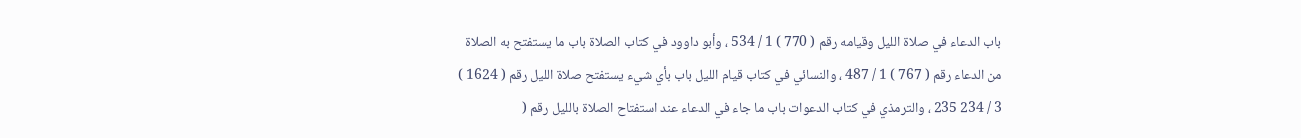باب الدعاء في صلاة الليل وقيامه رقم ( 770 ) 1 / 534 ، وأبو داوود في كتاب الصلاة باب ما يستفتح به الصلاة من الدعاء رقم ( 767 ) 1 / 487 ، والنسائي في كتاب قيام الليل باب بأي شيء يستفتح صلاة الليل رقم ( 1624 ) 3 / 234 235 ، والترمذي في كتاب الدعوات باب ما جاء في الدعاء عند استفتاح الصلاة بالليل رقم (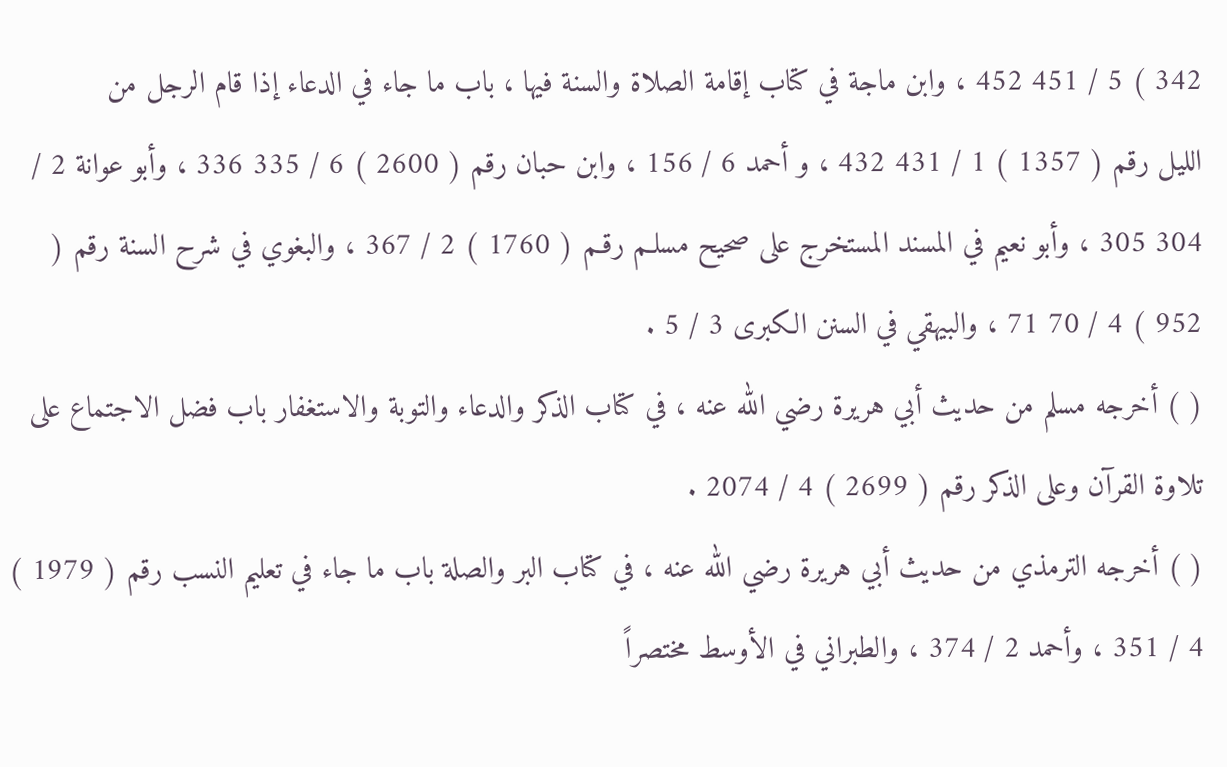342 ) 5 / 451 452 ، وابن ماجة في كتاب إقامة الصلاة والسنة فيها ، باب ما جاء في الدعاء إذا قام الرجل من
الليل رقم ( 1357 ) 1 / 431 432 ، و أحمد 6 / 156 ، وابن حبان رقم ( 2600 ) 6 / 335 336 ، وأبو عوانة 2 / 304 305 ، وأبو نعيم في المسند المستخرج على صحيح مسلـم رقـم ( 1760 ) 2 / 367 ، والبغوي في شرح السنة رقم ( 952 ) 4 / 70 71 ، والبيهقي في السنن الكبرى 3 / 5 .
( ) أخرجه مسلم من حديث أبي هريرة رضي الله عنه ، في كتاب الذكر والدعاء والتوبة والاستغفار باب فضل الاجتماع على تلاوة القرآن وعلى الذكر رقم ( 2699 ) 4 / 2074 .
( ) أخرجه الترمذي من حديث أبي هريرة رضي الله عنه ، في كتاب البر والصلة باب ما جاء في تعليم النسب رقم ( 1979 ) 4 / 351 ، وأحمد 2 / 374 ، والطبراني في الأوسط مختصراً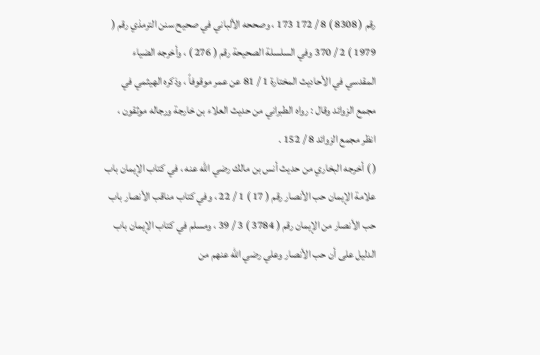رقم ( 8308 ) 8 / 172 173 ، وصححه الألباني في صحيح سنن الترمذي رقم ( 1979 ) 2 / 370 وفي السلسلة الصحيحة رقم ( 276 ) ، وأخرجه الضياء المقدسي في الأحاديث المختارة 1 / 81 عن عمر موقوفاً ، وذكره الهيثمي في مجمع الزوائد وقال : رواه الطبراني من حديث العلاء بن خارجة ورجاله موثقون ، انظر مجمع الزوائد 8 / 152 .
( ) أخرجه البخاري من حديث أنس بن مالك رضي الله عنه ، في كتاب الإيمان باب علامة الإيمان حب الأنصار رقم ( 17 ) 1 / 22 ، وفي كتاب مناقب الأنصار باب حب الأنصار من الإيمان رقم ( 3784 ) 3 / 39 ، ومسلم في كتاب الإيمان باب الدليل على أن حب الأنصار وعلي رضي الله عنهم من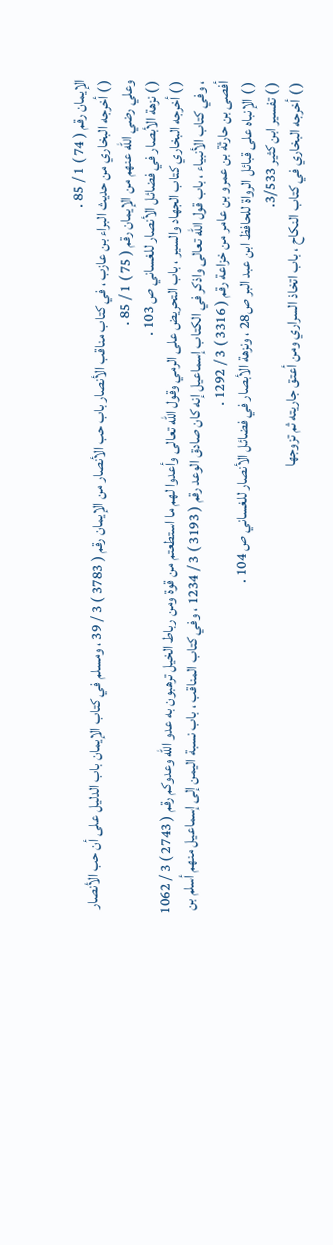الإيمان رقم ( 74 ) 1 / 85 .
( ) أخرجه البخاري من حديث البراء بن عازب ، في كتاب مناقب الأنصار باب حب الأنصار من الإيمان رقم ( 3783 ) 3 / 39 ، ومسلم في كتاب الإيمان باب الدليل على أن حب الأنصار وعلي رضي الله عنهم من الإيمان رقم ( 75 ) 1 / 85 .
( ) نزهة الأبصار في فضائل الأنصار للغساني ص 103 .
( ) أخرجه البخاري كتاب الجهاد والسير ، باب التحريض على الرمي وقول الله تعالى وأعدوا لهم ما استطعتم من قوة ومن رباط الخيل ترهبون به عدو الله وعدوكم رقم ( 2743 ) 3 / 1062 ، وفي كتاب الأنبياء ، باب قول الله تعالى واذكر في الكتاب إسماعيل إنه كان صادق الوعد رقم ( 3193 ) 3 / 1234 ، وفي كتاب المناقب ، باب نسبة اليمن إلى إسماعيل منهم أسلم بن أفصى بن حارثة بن عمرو بن عامر من خزاعة رقم ( 3316 ) 3 / 1292 .
( ) الإنباه على قبائل الرواة للحافظ ابن عبد البر ص28 ، ونزهة الأبصار في فضائل الأنصار للغساني ص 104 .
( ) تفسير ابن كثير 3/533.
( ) أخرجه البخاري في كتاب النكاح ، باب اتخاذ السراري ومن أعتق جاريته ثم تزوجها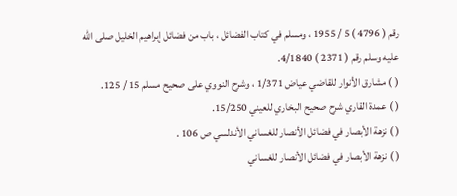رقم ( 4796 ) 5 / 1955 ، ومسلم في كتاب الفضائل ، باب من فضائل إبراهيم الخليل صلى الله عليه وسلم رقم ( 2371 ) 4/1840.
( ) مشارق الأنوار للقاضي عياض 1/371 ، وشرح النووي على صحيح مسلم 15 / 125.
( ) عمدة القاري شرح صحيح البخاري للعيني 15/250.
( ) نزهة الأبصار في فضائل الأنصار للغساني الأندلسي ص 106 .
( ) نزهة الأبصار في فضائل الأنصار للغساني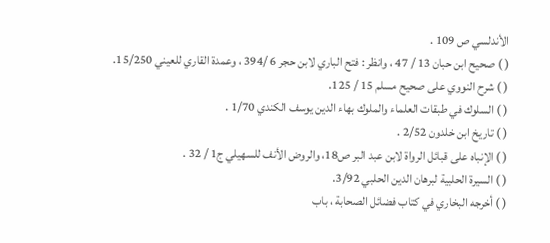الأندلسي ص 109 .
( ) صحيح ابن حبان 13 / 47 ، وانظر : فتح الباري لابن حجر 6 /394 ، وعمدة القاري للعيني 15/250.
( ) شرح النووي على صحيح مسلم 15 / 125.
( ) السلوك في طبقات العلماء والملوك بهاء الدين يوسف الكندي 1/70 .
( ) تاريخ ابن خلدون 2/52 .
( ) الإنباه على قبائل الرواة لابن عبد البر ص18، والروض الأنف للسهيلي ج1 / 32 .
( ) السيرة الحلبية لبرهان الدين الحلبي 3/92.
( ) أخرجه البخاري في كتاب فضائل الصحابة ، باب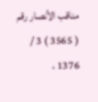مناقب الأنصار رقم ( 3565 ) 3 / 1376 ،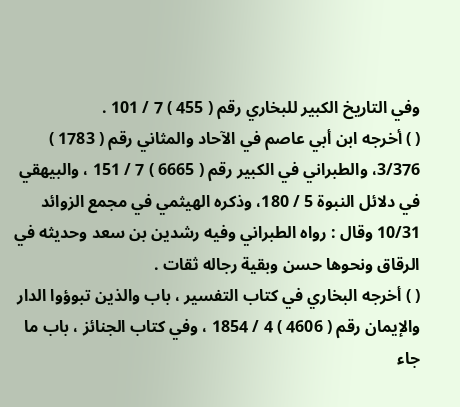وفي التاريخ الكبير للبخاري رقم ( 455 ) 7 / 101 .
( ) أخرجه ابن أبي عاصم في الآحاد والمثاني رقم ( 1783 ) 3/376، والطبراني في الكبير رقم ( 6665 ) 7 / 151 ، والبيهقي في دلائل النبوة 5 / 180، وذكره الهيثمي في مجمع الزوائد 10/31 وقال : رواه الطبراني وفيه رشدين بن سعد وحديثه في الرقاق ونحوها حسن وبقية رجاله ثقات .
( ) أخرجه البخاري في كتاب التفسير ، باب والذين تبوؤوا الدار والإيمان رقم ( 4606 ) 4 / 1854 ، وفي كتاب الجنائز ، باب ما جاء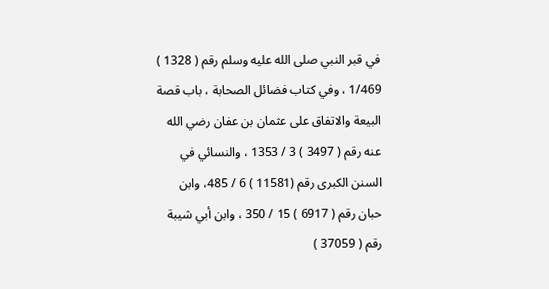في قبر النبي صلى الله عليه وسلم رقم ( 1328 ) 1/469 ، وفي كتاب فضائل الصحابة ، باب قصة البيعة والاتفاق على عثمان بن عفان رضي الله عنه رقم ( 3497 ) 3 / 1353 ، والنسائي في السنن الكبرى رقم (11581 ) 6 / 485، وابن حبان رقم ( 6917 ) 15 / 350 ، وابن أبي شيبة رقم ( 37059 )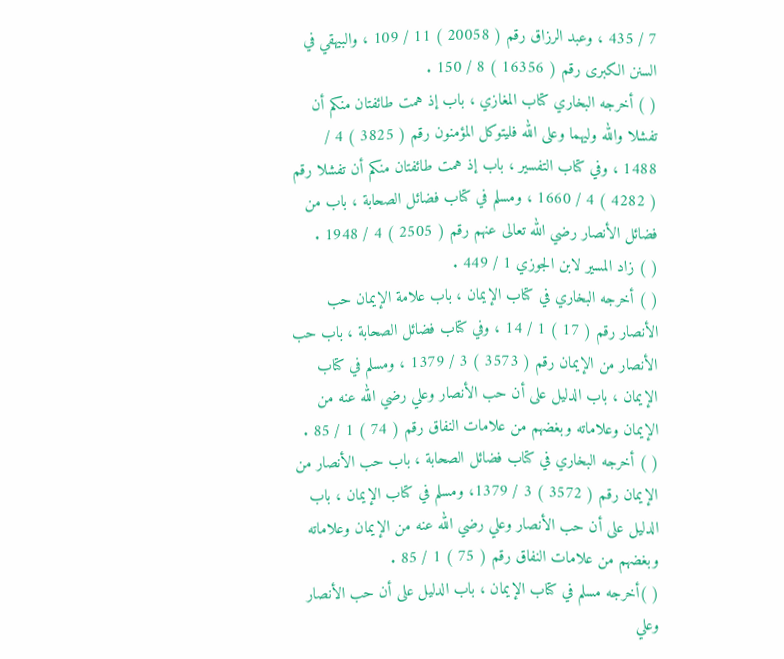7 / 435 ، وعبد الرزاق رقم ( 20058 ) 11 / 109 ، والبيهقي في السنن الكبرى رقم ( 16356 ) 8 / 150 .
( ) أخرجه البخاري كتاب المغازي ، باب إذ همت طائفتان منكم أن تفشلا والله وليهما وعلى الله فليتوكل المؤمنون رقم ( 3825 ) 4 / 1488 ، وفي كتاب التفسير ، باب إذ همت طائفتان منكم أن تفشلا رقم ( 4282 ) 4 / 1660 ، ومسلم في كتاب فضائل الصحابة ، باب من فضائل الأنصار رضي الله تعالى عنهم رقم ( 2505 ) 4 / 1948 .
( ) زاد المسير لابن الجوزي 1 / 449 .
( ) أخرجه البخاري في كتاب الإيمان ، باب علامة الإيمان حب الأنصار رقم ( 17 ) 1 / 14 ، وفي كتاب فضائل الصحابة ، باب حب الأنصار من الإيمان رقم ( 3573 ) 3 / 1379 ، ومسلم في كتاب الإيمان ، باب الدليل على أن حب الأنصار وعلي رضي الله عنه من الإيمان وعلاماته وبغضهم من علامات النفاق رقم ( 74 ) 1 / 85 .
( ) أخرجه البخاري في كتاب فضائل الصحابة ، باب حب الأنصار من الإيمان رقم ( 3572 ) 3 / 1379، ومسلم في كتاب الإيمان ، باب الدليل على أن حب الأنصار وعلي رضي الله عنه من الإيمان وعلاماته وبغضهم من علامات النفاق رقم ( 75 ) 1 / 85 .
( )أخرجه مسلم في كتاب الإيمان ، باب الدليل على أن حب الأنصار وعلي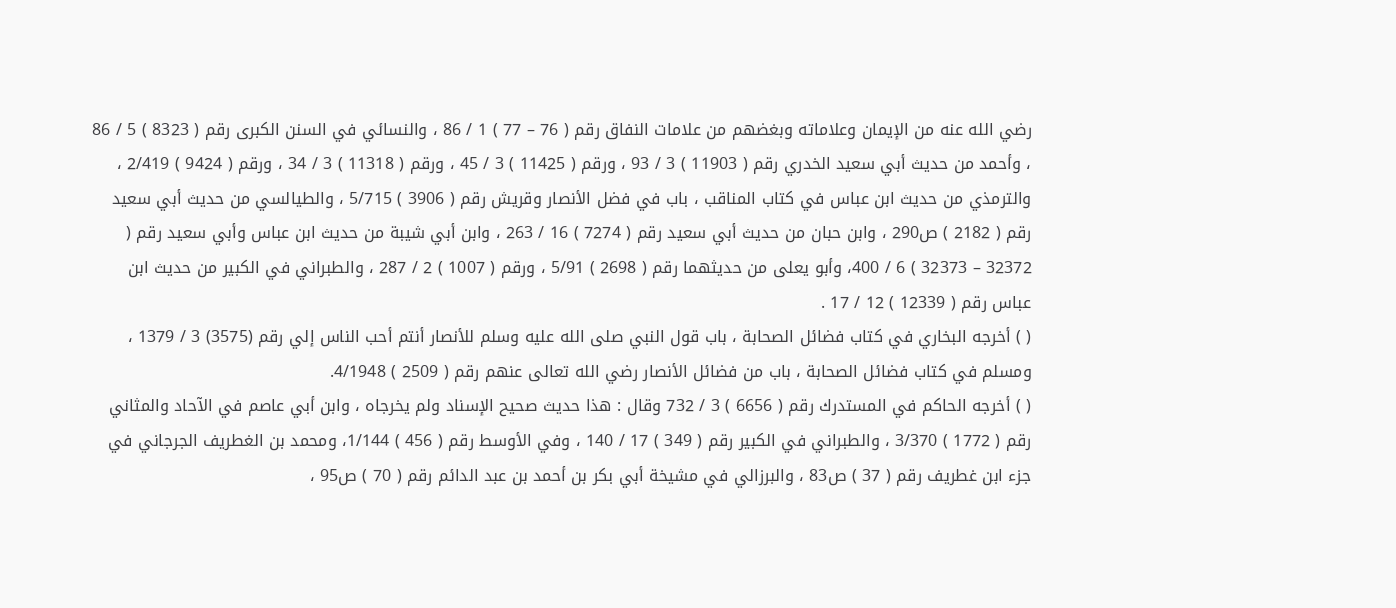رضي الله عنه من الإيمان وعلاماته وبغضهم من علامات النفاق رقم ( 76 – 77 ) 1 / 86 ، والنسائي في السنن الكبرى رقم ( 8323 ) 5 / 86 ، وأحمد من حديث أبي سعيد الخدري رقم ( 11903 ) 3 / 93 ، ورقم ( 11425 ) 3 / 45 ، ورقم ( 11318 ) 3 / 34 ، ورقم ( 9424 ) 2/419 ، والترمذي من حديث ابن عباس في كتاب المناقب ، باب في فضل الأنصار وقريش رقم ( 3906 ) 5/715 ، والطيالسي من حديث أبي سعيد رقم ( 2182 ) ص290 ، وابن حبان من حديث أبي سعيد رقم ( 7274 ) 16 / 263 ، وابن أبي شيبة من حديث ابن عباس وأبي سعيد رقم ( 32372 – 32373 ) 6 / 400، وأبو يعلى من حديثهما رقم ( 2698 ) 5/91 ، ورقم ( 1007 ) 2 / 287 ، والطبراني في الكبير من حديث ابن عباس رقم ( 12339 ) 12 / 17 .
( ) أخرجه البخاري في كتاب فضائل الصحابة ، باب قول النبي صلى الله عليه وسلم للأنصار أنتم أحب الناس إلي رقم (3575) 3 / 1379 ، ومسلم في كتاب فضائل الصحابة ، باب من فضائل الأنصار رضي الله تعالى عنهم رقم ( 2509 ) 4/1948.
( ) أخرجه الحاكم في المستدرك رقم ( 6656 ) 3 / 732 وقال : هذا حديث صحيح الإسناد ولم يخرجاه ، وابن أبي عاصم في الآحاد والمثاني رقم ( 1772 ) 3/370 ، والطبراني في الكبير رقم ( 349 ) 17 / 140 ، وفي الأوسط رقم ( 456 ) 1/144، ومحمد بن الغطريف الجرجاني في جزء ابن غطريف رقم ( 37 ) ص83 ، والبرزالي في مشيخة أبي بكر بن أحمد بن عبد الدائم رقم ( 70 ) ص95 ،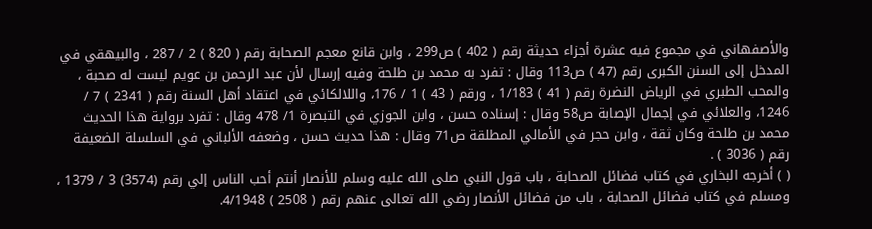والأصفهاني في مجموع فيه عشرة أجزاء حديثة رقم ( 402 ) ص299 ، وابن قانع معجم الصحابة رقم ( 820 ) 2 / 287 ، والبيهقي في المدخل إلى السنن الكبرى رقم (47 ) ص113 وقال : تفرد به محمد بن طلحة وفيه إرسال لأن عبد الرحمن بن عويم ليست له صحبة ، والمحب الطبري في الرياض النضرة رقم ( 41 ) 1/183 ، ورقم ( 43 ) 1 / 176، واللالكائي في اعتقاد أهل السنة رقم ( 2341 ) 7 / 1246، والعلائي في إجمال الإصابة ص58 وقال : إسناده حسن ، وابن الجوزي في التبصرة 1/ 478 وقال : تفرد برواية هذا الحديث محمد بن طلحة وكان ثقة ، وابن حجر في الأمالي المطلقة ص71 وقال : هذا حديث حسن ، وضعفه الألباني في السلسلة الضعيفة رقم ( 3036 ) .
( ) أخرجه البخاري في كتاب فضائل الصحابة ، باب قول النبي صلى الله عليه وسلم للأنصار أنتم أحب الناس إلي رقم (3574) 3 / 1379 ، ومسلم في كتاب فضائل الصحابة ، باب من فضائل الأنصار رضي الله تعالى عنهم رقم ( 2508 ) 4/1948.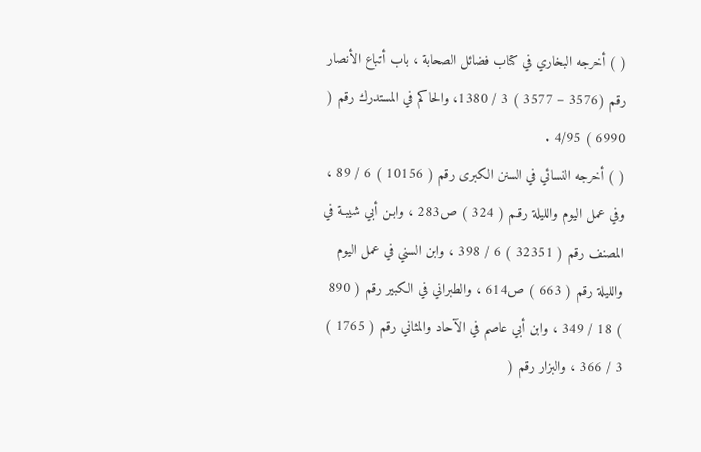( ) أخرجه البخاري في كتاب فضائل الصحابة ، باب أتباع الأنصار رقم (3576 – 3577 ) 3 / 1380، والحاكم في المستدرك رقم ( 6990 ) 4/95 .
( ) أخرجه النسائي في السنن الكبرى رقم ( 10156 ) 6 / 89 ، وفي عمل اليوم والليلة رقـم ( 324 ) ص283 ، وابـن أبي شيبـة في المصنف رقم ( 32351 ) 6 / 398 ، وابن السني في عمل اليوم والليلة رقم ( 663 ) ص614 ، والطبراني في الكبير رقم ( 890 ) 18 / 349 ، وابن أبي عاصم في الآحاد والمثاني رقم ( 1765 ) 3 / 366 ، والبزار رقم (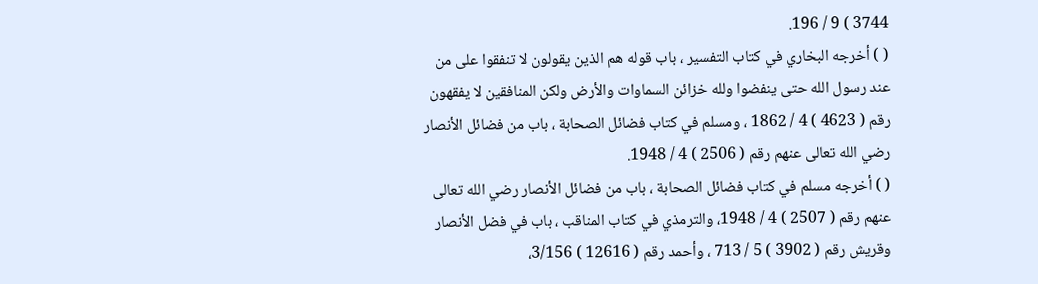3744 ) 9 / 196.
( ) أخرجه البخاري في كتاب التفسير ، باب قوله هم الذين يقولون لا تنفقوا على من عند رسول الله حتى ينفضوا ولله خزائن السماوات والأرض ولكن المنافقين لا يفقهون رقم ( 4623 ) 4 / 1862 ، ومسلم في كتاب فضائل الصحابة ، باب من فضائل الأنصار رضي الله تعالى عنهم رقم ( 2506 ) 4 / 1948.
( ) أخرجه مسلم في كتاب فضائل الصحابة ، باب من فضائل الأنصار رضي الله تعالى عنهم رقم ( 2507 ) 4 / 1948، والترمذي في كتاب المناقب ، باب في فضل الأنصار وقريش رقم ( 3902 ) 5 / 713 ، وأحمد رقم ( 12616 ) 3/156،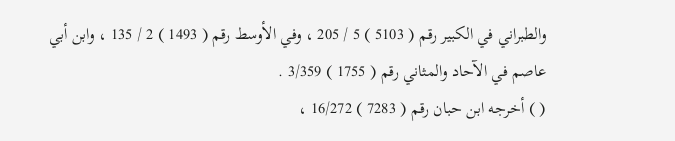والطبراني في الكبير رقم ( 5103 ) 5 / 205 ، وفي الأوسط رقم ( 1493 ) 2 / 135 ، وابن أبي عاصم في الآحاد والمثاني رقم ( 1755 ) 3/359 .
( ) أخرجه ابن حبان رقم ( 7283 ) 16/272 ،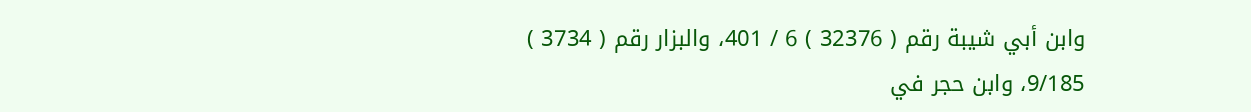وابن أبي شيبة رقم ( 32376 ) 6 / 401، والبزار رقم ( 3734 ) 9/185، وابن حجر في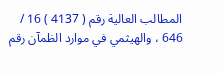المطالب العالية رقم ( 4137 ) 16 / 646 ، والهيثمي في موارد الظمآن رقم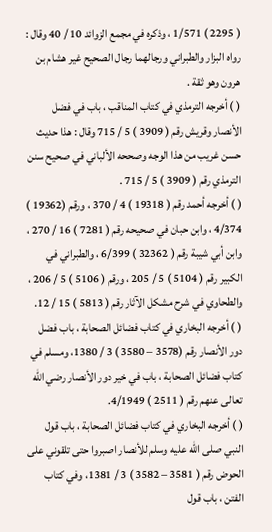( 2295 ) 1/571 ، وذكره في مجمع الزوائد 10 / 40 وقال : رواه البزار والطبراني ورجالهما رجال الصحيح غير هشام بن هرون وهو ثقة .
( ) أخرجه الترمذي في كتاب المناقب ، باب في فضل الأنصار وقريش رقم ( 3909 ) 5 / 715 وقال : هذا حديث حسن غريب من هذا الوجه وصححه الألباني في صحيح سنن الترمذي رقم ( 3909 ) 5 / 715 .
( ) أخرجه أحمد رقم ( 19318 ) 4 / 370 ، ورقم (19362 ) 4/374 ، وابن حبان في صحيحه رقم ( 7281 ) 16 / 270 ، وابن أبي شيبة رقم ( 32362 ) 6/399 ، والطبراني في الكبير رقم ( 5104 ) 5 / 205 ، ورقم ( 5106 ) 5 / 206 ، والطحاوي في شرح مشكل الآثار رقم ( 5813 ) 15 / 12.
( ) أخرجه البخاري في كتاب فضائل الصحابة ، باب فضل دور الأنصار رقم (3578 – 3580 ) 3 / 1380، ومسلم في كتاب فضائل الصحابة ، باب في خير دور الأنصار رضي الله تعالى عنهم رقم ( 2511 ) 4/1949.
( ) أخرجه البخاري في كتاب فضائل الصحابة ، باب قول النبي صلى الله عليه وسلم للأنصار اصبروا حتى تلقوني على الحوض رقم ( 3581 – 3582 ) 3 / 1381، وفي كتاب الفتن ، باب قول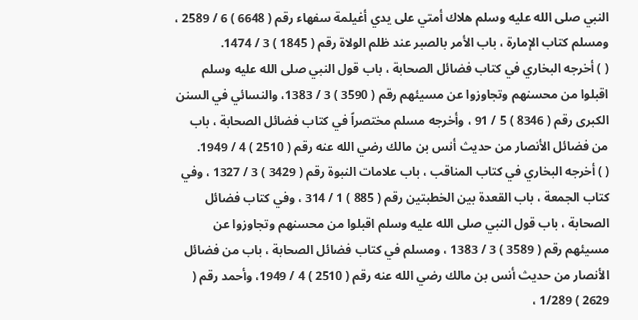النبي صلى الله عليه وسلم هلاك أمتي على يدي أغيلمة سفهاء رقم ( 6648 ) 6 / 2589 ، ومسلم كتاب الإمارة ، باب الأمر بالصبر عند ظلم الولاة رقم ( 1845 ) 3 / 1474.
( ) أخرجه البخاري في كتاب فضائل الصحابة ، باب قول النبي صلى الله عليه وسلم اقبلوا من محسنهم وتجاوزوا عن مسيئهم رقم ( 3590 ) 3 / 1383، والنسائي في السنن الكبرى رقم ( 8346 ) 5 / 91 ، وأخرجه مسلم مختصراً في كتاب فضائل الصحابة ، باب من فضائل الأنصار من حديث أنس بن مالك رضي الله عنه رقم ( 2510 ) 4 / 1949.
( ) أخرجه البخاري في كتاب المناقب ، باب علامات النبوة رقم ( 3429 ) 3 / 1327 ، وفي كتاب الجمعة ، باب القعدة بين الخطبتين رقم ( 885 ) 1 / 314 ، وفي كتاب فضائل الصحابة ، باب قول النبي صلى الله عليه وسلم اقبلوا من محسنهم وتجاوزوا عن مسيئهم رقم ( 3589 ) 3 / 1383 ، ومسلم في كتاب فضائل الصحابة ، باب من فضائل الأنصار من حديث أنس بن مالك رضي الله عنه رقم ( 2510 ) 4 / 1949، وأحمد رقم ( 2629 ) 1/289 ،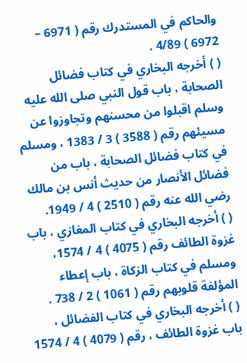والحاكم في المستدرك رقم ( 6971 – 6972 ) 4/89 .
( ) أخرجه البخاري في كتاب فضائل الصحابة ، باب قول النبي صلى الله عليه وسلم اقبلوا من محسنهم وتجاوزوا عن مسيئهم رقم ( 3588 ) 3 / 1383 ، ومسلم في كتاب فضائل الصحابة ، باب من فضائل الأنصار من حديث أنس بن مالك رضي الله عنه رقم ( 2510 ) 4 / 1949.
( ) أخرجه البخاري في كتاب المغازي ، باب غزوة الطائف رقم ( 4075 ) 4 / 1574، ومسلم في كتاب الزكاة ، باب إعطاء المؤلفة قلوبهم رقم ( 1061 ) 2 / 738 .
( ) أخرجه البخاري في كتاب الفضائل ، باب غزوة الطائف ، رقم ( 4079 ) 4 / 1574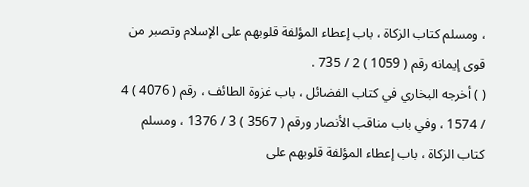، ومسلم كتاب الزكاة ، باب إعطاء المؤلفة قلوبهم على الإسلام وتصبر من قوى إيمانه رقم ( 1059 ) 2 / 735 .
( ) أخرجه البخاري في كتاب الفضائل ، باب غزوة الطائف ، رقم ( 4076 ) 4 / 1574 ، وفي باب مناقب الأنصار ورقم ( 3567 ) 3 / 1376 ، ومسلم كتاب الزكاة ، باب إعطاء المؤلفة قلوبهم على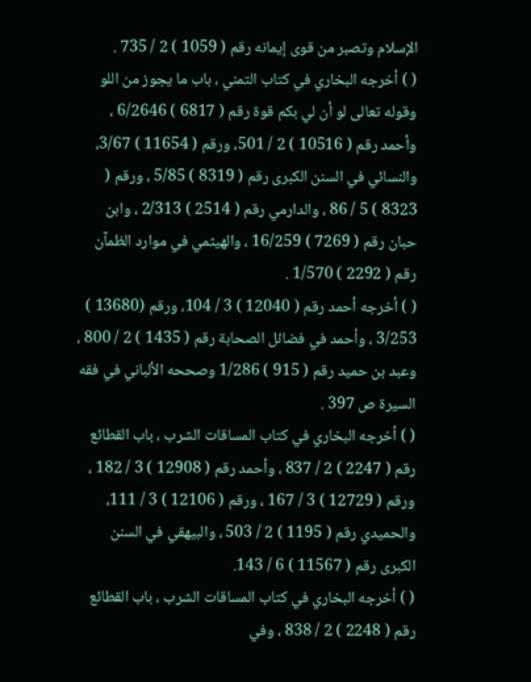الإسلام وتصبر من قوى إيمانه رقم ( 1059 ) 2 / 735 .
( ) أخرجه البخاري في كتاب التمني ، باب ما يجوز من اللو وقوله تعالى لو أن لي بكم قوة رقم ( 6817 ) 6/2646 ، وأحمد رقم ( 10516 ) 2 / 501، ورقم ( 11654 ) 3/67،
والنسائي في السنن الكبرى رقم ( 8319 ) 5/85 ، ورقم ( 8323 ) 5 / 86 ، والدارمي رقم ( 2514 ) 2/313 ، وابن حبان رقم ( 7269 ) 16/259 ، والهيثمي في موارد الظمآن رقم ( 2292 ) 1/570 .
( ) أخرجه أحمد رقم ( 12040 ) 3 / 104، ورقم (13680 ) 3/253 ، وأحمد في فضائل الصحابة رقم ( 1435 ) 2 / 800 ، وعبد بن حميد رقم ( 915 ) 1/286 وصححه الألباني في فقه السيرة ص 397 .
( ) أخرجه البخاري في كتاب المساقات الشرب ، باب القطائع رقم ( 2247 ) 2 / 837 ، وأحمد رقم ( 12908 ) 3 / 182 ، ورقم ( 12729 ) 3 / 167 ، ورقم ( 12106 ) 3 / 111، والحميدي رقم ( 1195 ) 2 / 503 ، والبيهقي في السنن الكبرى رقم ( 11567 ) 6 / 143.
( ) أخرجه البخاري في كتاب المساقات الشرب ، باب القطائع رقم ( 2248 ) 2 / 838 ، وفي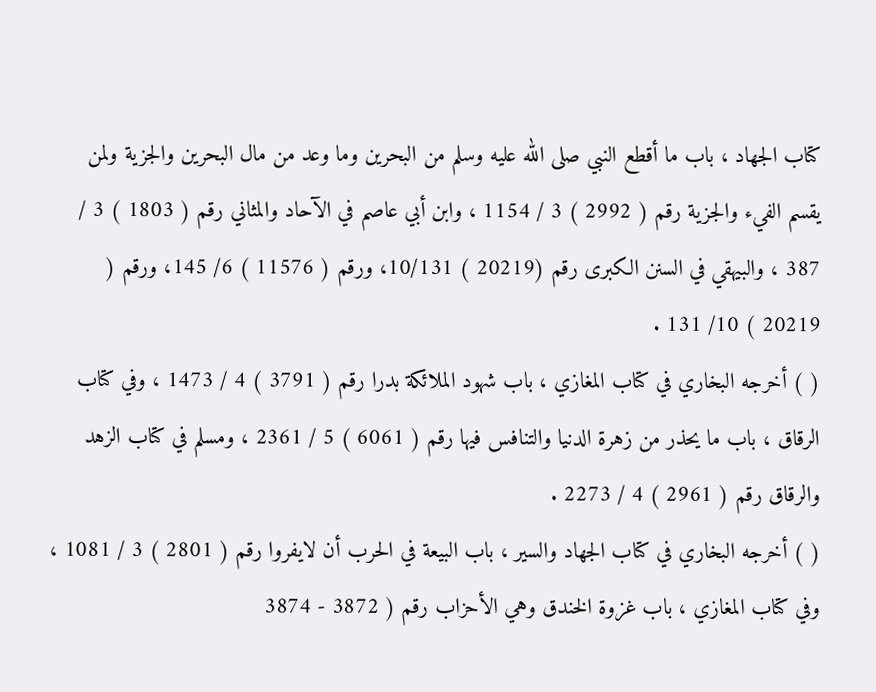كتاب الجهاد ، باب ما أقطع النبي صلى الله عليه وسلم من البحرين وما وعد من مال البحرين والجزية ولمن يقسم الفيء والجزية رقم ( 2992 ) 3 / 1154 ، وابن أبي عاصم في الآحاد والمثاني رقم ( 1803 ) 3 / 387 ، والبيهقي في السنن الكبرى رقم (20219 ) 10/131، ورقم ( 11576 ) 6/ 145، ورقم ( 20219 ) 10/ 131 .
( ) أخرجه البخاري في كتاب المغازي ، باب شهود الملائكة بدرا رقم ( 3791 ) 4 / 1473 ، وفي كتاب الرقاق ، باب ما يحذر من زهرة الدنيا والتنافس فيها رقم ( 6061 ) 5 / 2361 ، ومسلم في كتاب الزهد والرقاق رقم ( 2961 ) 4 / 2273 .
( ) أخرجه البخاري في كتاب الجهاد والسير ، باب البيعة في الحرب أن لايفروا رقم ( 2801 ) 3 / 1081 ، وفي كتاب المغازي ، باب غزوة الخندق وهي الأحزاب رقم ( 3872 - 3874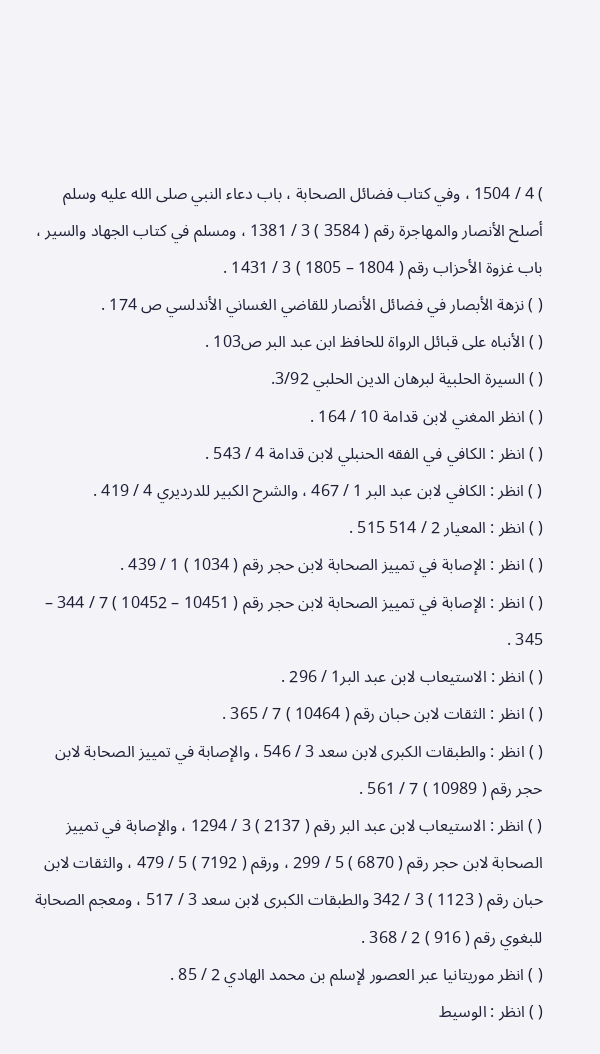) 4 / 1504 ، وفي كتاب فضائل الصحابة ، باب دعاء النبي صلى الله عليه وسلم أصلح الأنصار والمهاجرة رقم ( 3584 ) 3 / 1381 ، ومسلم في كتاب الجهاد والسير ، باب غزوة الأحزاب رقم ( 1804 – 1805 ) 3 / 1431 .
( ) نزهة الأبصار في فضائل الأنصار للقاضي الغساني الأندلسي ص 174 .
( ) الأنباه على قبائل الرواة للحافظ ابن عبد البر ص103 .
( ) السيرة الحلبية لبرهان الدين الحلبي 3/92.
( ) انظر المغني لابن قدامة 10 / 164 .
( ) انظر : الكافي في الفقه الحنبلي لابن قدامة 4 / 543 .
( ) انظر : الكافي لابن عبد البر 1 / 467 ، والشرح الكبير للدرديري 4 / 419 .
( ) انظر : المعيار 2 / 514 515 .
( ) انظر : الإصابة في تمييز الصحابة لابن حجر رقم ( 1034 ) 1 / 439 .
( ) انظر : الإصابة في تمييز الصحابة لابن حجر رقم ( 10451 – 10452 ) 7 / 344 – 345 .
( ) انظر : الاستيعاب لابن عبد البر1 / 296 .
( ) انظر : الثقات لابن حبان رقم ( 10464 ) 7 / 365 .
( ) انظر : والطبقات الكبرى لابن سعد 3 / 546 ، والإصابة في تمييز الصحابة لابن حجر رقم ( 10989 ) 7 / 561 .
( ) انظر : الاستيعاب لابن عبد البر رقم ( 2137 ) 3 / 1294 ، والإصابة في تمييز الصحابة لابن حجر رقم ( 6870 ) 5 / 299 ، ورقم ( 7192 ) 5 / 479 ، والثقات لابن حبان رقم ( 1123 ) 3 / 342 والطبقات الكبرى لابن سعد 3 / 517 ، ومعجم الصحابة للبغوي رقم ( 916 ) 2 / 368 .
( ) انظر موريتانيا عبر العصور لإسلم بن محمد الهادي 2 / 85 .
( ) انظر : الوسيط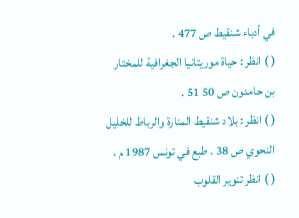في أدباء شنقيط ص 477 .
( ) انظر : حياة موريتانيا الجغرافية للمختار بن حامدون ص 50 51 .
( ) انظر : بلاد شنقيط المنارة والرباط للخليل النحوي ص 38 . طبع في تونس 1987 م .
( ) انظر تنوير القلوب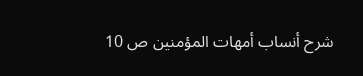شرح أنساب أمهات المؤمنين ص 10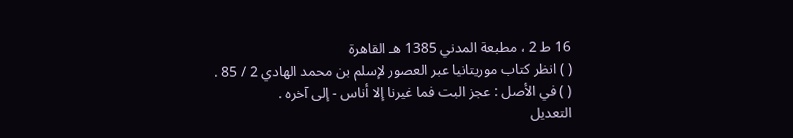16 ط 2 ، مطبعة المدني 1385 هـ القاهرة
( ) انظر كتاب موريتانيا عبر العصور لإسلم بن محمد الهادي 2 / 85 .
( ) في الأصل : عجز البت فما غيرنا إلا أناس - إلى آخره .
التعديل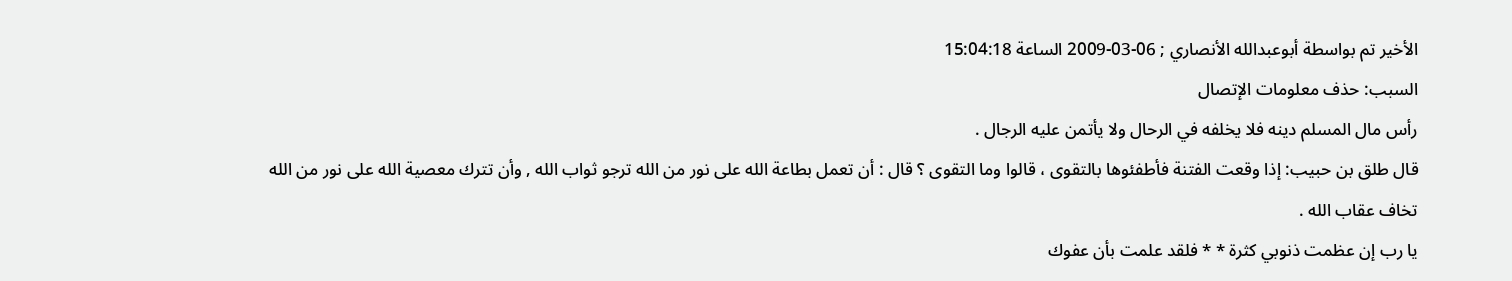الأخير تم بواسطة أبوعبدالله الأنصاري ; 06-03-2009 الساعة 15:04:18
السبب: حذف معلومات الإتصال
رأس مال المسلم دينه فلا يخلفه في الرحال ولا يأتمن عليه الرجال .
قال طلق بن حبيب: إذا وقعت الفتنة فأطفئوها بالتقوى ، قالوا وما التقوى ؟ قال : أن تعمل بطاعة الله على نور من الله ترجو ثواب الله , وأن تترك معصية الله على نور من الله تخاف عقاب الله .
يا رب إن عظمت ذنوبي كثرة * * فلقد علمت بأن عفوك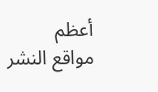أعظم
مواقع النشر